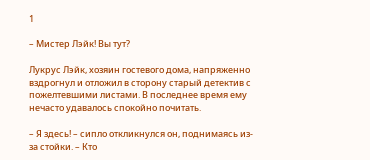1

– Мистер Лэйк! Вы тут?

Лукрус Лэйк, хозяин гостевого дома, напряженно вздрогнул и отложил в сторону старый детектив с пожелтевшими листами. В последнее время ему нечасто удавалось спокойно почитать.

– Я здесь! – сипло откликнулся он, поднимаясь из-за стойки. – Кто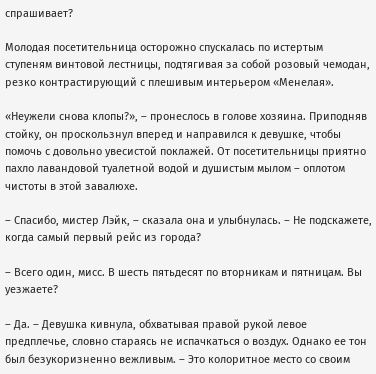спрашивает?

Молодая посетительница осторожно спускалась по истертым ступеням винтовой лестницы, подтягивая за собой розовый чемодан, резко контрастирующий с плешивым интерьером «Менелая».

«Неужели снова клопы?», – пронеслось в голове хозяина. Приподняв стойку, он проскользнул вперед и направился к девушке, чтобы помочь с довольно увесистой поклажей. От посетительницы приятно пахло лавандовой туалетной водой и душистым мылом – оплотом чистоты в этой завалюхе.

– Спасибо, мистер Лэйк, – сказала она и улыбнулась. – Не подскажете, когда самый первый рейс из города?

– Всего один, мисс. В шесть пятьдесят по вторникам и пятницам. Вы уезжаете?

– Да. – Девушка кивнула, обхватывая правой рукой левое предплечье, словно стараясь не испачкаться о воздух. Однако ее тон был безукоризненно вежливым. – Это колоритное место со своим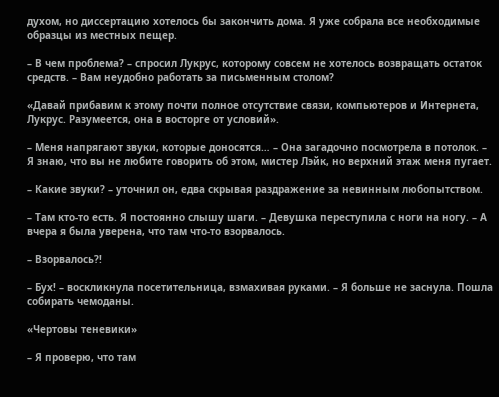духом, но диссертацию хотелось бы закончить дома. Я уже собрала все необходимые образцы из местных пещер.

– В чем проблема? – спросил Лукрус, которому совсем не хотелось возвращать остаток средств. – Вам неудобно работать за письменным столом?

«Давай прибавим к этому почти полное отсутствие связи, компьютеров и Интернета, Лукрус. Разумеется, она в восторге от условий».

– Меня напрягают звуки, которые доносятся… – Она загадочно посмотрела в потолок. – Я знаю, что вы не любите говорить об этом, мистер Лэйк, но верхний этаж меня пугает.

– Какие звуки? – уточнил он, едва скрывая раздражение за невинным любопытством.

– Там кто-то есть. Я постоянно слышу шаги. – Девушка переступила с ноги на ногу. – А вчера я была уверена, что там что-то взорвалось.

– Взорвалось?!

– Бух! – воскликнула посетительница, взмахивая руками. – Я больше не заснула. Пошла собирать чемоданы.

«Чертовы теневики»

– Я проверю, что там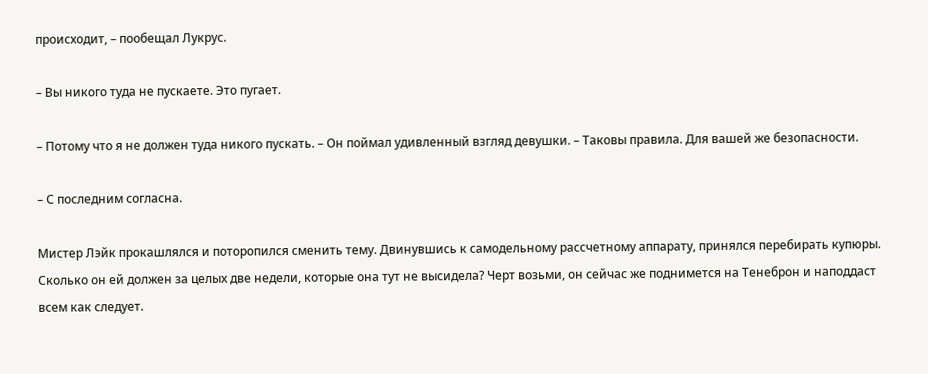происходит, – пообещал Лукрус.

– Вы никого туда не пускаете. Это пугает.

– Потому что я не должен туда никого пускать. – Он поймал удивленный взгляд девушки. – Таковы правила. Для вашей же безопасности.

– С последним согласна.

Мистер Лэйк прокашлялся и поторопился сменить тему. Двинувшись к самодельному рассчетному аппарату, принялся перебирать купюры. Сколько он ей должен за целых две недели, которые она тут не высидела? Черт возьми, он сейчас же поднимется на Тенеброн и наподдаст всем как следует.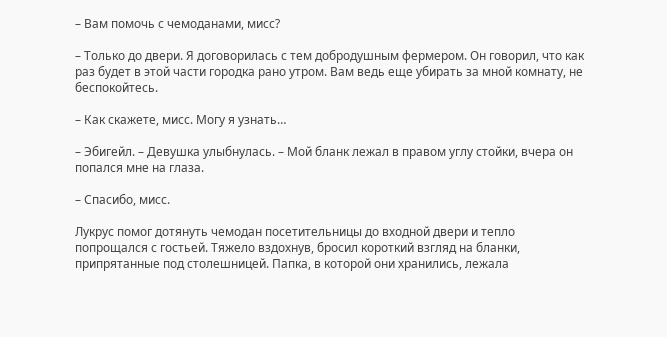– Вам помочь с чемоданами, мисс?

– Только до двери. Я договорилась с тем добродушным фермером. Он говорил, что как раз будет в этой части городка рано утром. Вам ведь еще убирать за мной комнату, не беспокойтесь.

– Как скажете, мисс. Могу я узнать…

– Эбигейл. – Девушка улыбнулась. – Мой бланк лежал в правом углу стойки, вчера он попался мне на глаза.

– Спасибо, мисс.

Лукрус помог дотянуть чемодан посетительницы до входной двери и тепло попрощался с гостьей. Тяжело вздохнув, бросил короткий взгляд на бланки, припрятанные под столешницей. Папка, в которой они хранились, лежала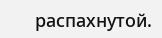распахнутой.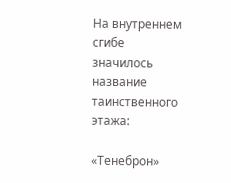На внутреннем сгибе значилось название таинственного этажа:

«Тенеброн»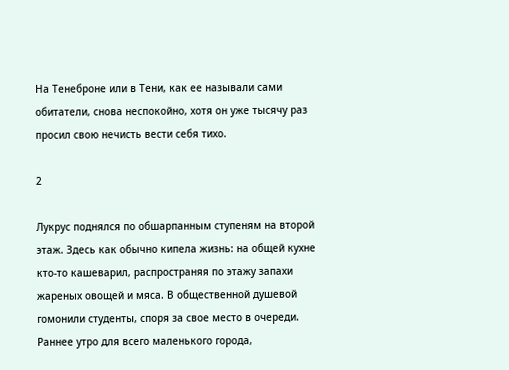На Тенеброне или в Тени, как ее называли сами обитатели, снова неспокойно, хотя он уже тысячу раз просил свою нечисть вести себя тихо.

2

Лукрус поднялся по обшарпанным ступеням на второй этаж. Здесь как обычно кипела жизнь: на общей кухне кто-то кашеварил, распространяя по этажу запахи жареных овощей и мяса. В общественной душевой гомонили студенты, споря за свое место в очереди. Раннее утро для всего маленького города,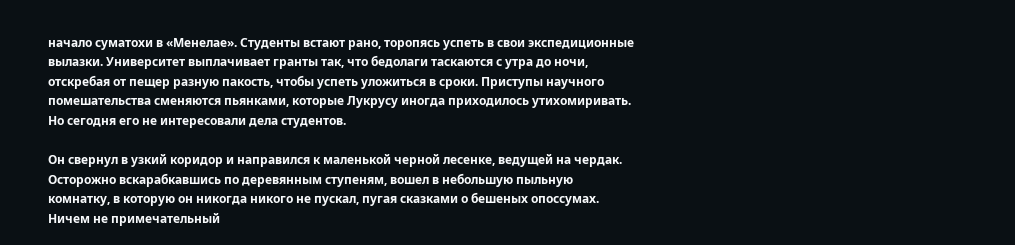начало суматохи в «Менелае». Студенты встают рано, торопясь успеть в свои экспедиционные вылазки. Университет выплачивает гранты так, что бедолаги таскаются с утра до ночи, отскребая от пещер разную пакость, чтобы успеть уложиться в сроки. Приступы научного помешательства сменяются пьянками, которые Лукрусу иногда приходилось утихомиривать. Но сегодня его не интересовали дела студентов.

Он свернул в узкий коридор и направился к маленькой черной лесенке, ведущей на чердак. Осторожно вскарабкавшись по деревянным ступеням, вошел в небольшую пыльную комнатку, в которую он никогда никого не пускал, пугая сказками о бешеных опоссумах. Ничем не примечательный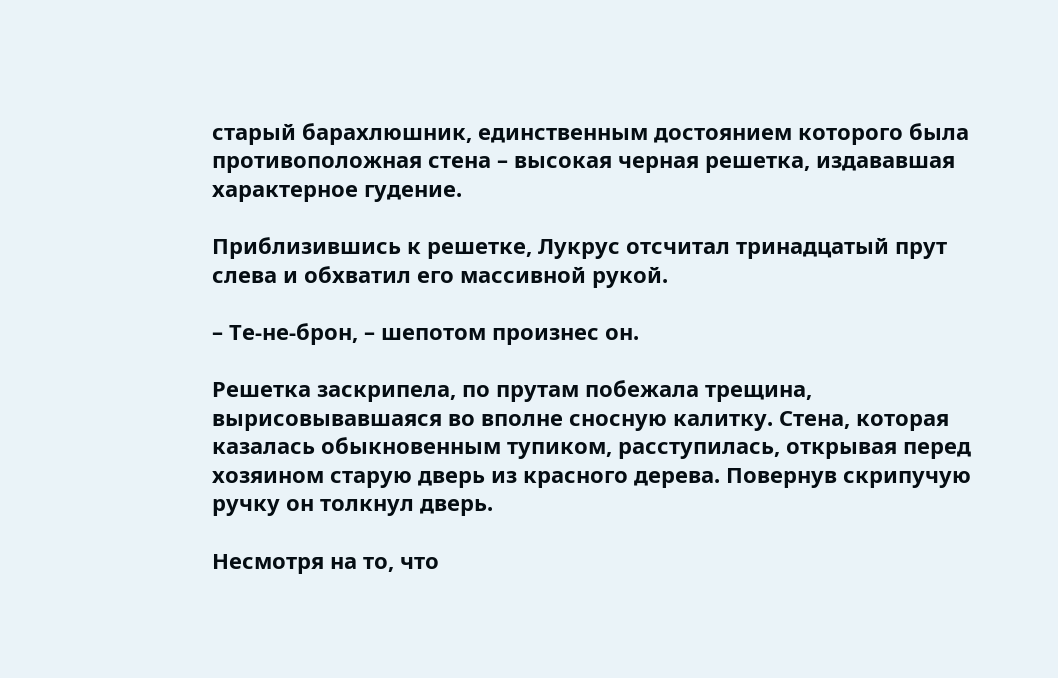старый барахлюшник, единственным достоянием которого была противоположная стена – высокая черная решетка, издававшая характерное гудение.

Приблизившись к решетке, Лукрус отсчитал тринадцатый прут слева и обхватил его массивной рукой.

– Те-не-брон, – шепотом произнес он.

Решетка заскрипела, по прутам побежала трещина, вырисовывавшаяся во вполне сносную калитку. Стена, которая казалась обыкновенным тупиком, расступилась, открывая перед хозяином старую дверь из красного дерева. Повернув скрипучую ручку он толкнул дверь.

Несмотря на то, что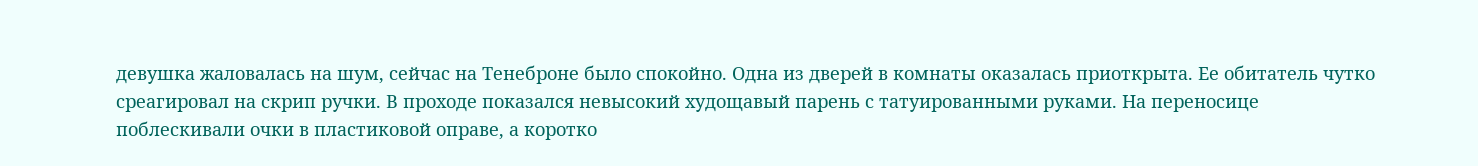девушка жаловалась на шум, сейчас на Тенеброне было спокойно. Одна из дверей в комнаты оказалась приоткрыта. Ее обитатель чутко среагировал на скрип ручки. В проходе показался невысокий худощавый парень с татуированными руками. На переносице поблескивали очки в пластиковой оправе, а коротко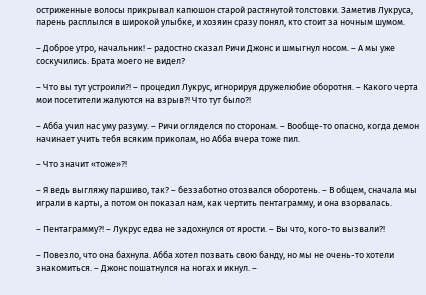остриженные волосы прикрывал капюшон старой растянутой толстовки. Заметив Лукруса, парень расплылся в широкой улыбке, и хозяин сразу понял, кто стоит за ночным шумом.

– Доброе утро, начальник! – радостно сказал Ричи Джонс и шмыгнул носом. – А мы уже соскучились. Брата моего не видел?

– Что вы тут устроили?! – процедил Лукрус, игнорируя дружелюбие оборотня. – Какого черта мои посетители жалуются на взрыв?! Что тут было?!

– Абба учил нас уму разуму. – Ричи огляделся по сторонам. – Вообще-то опасно, когда демон начинает учить тебя всяким приколам, но Абба вчера тоже пил.

– Что значит «тоже»?!

– Я ведь выгляжу паршиво, так? – беззаботно отозвался оборотень. – В общем, сначала мы играли в карты, а потом он показал нам, как чертить пентаграмму, и она взорвалась.

– Пентаграмму?! – Лукрус едва не задохнулся от ярости. – Вы что, кого-то вызвали?!

– Повезло, что она бахнула. Абба хотел позвать свою банду, но мы не очень-то хотели знакомиться. – Джонс пошатнулся на ногах и икнул. –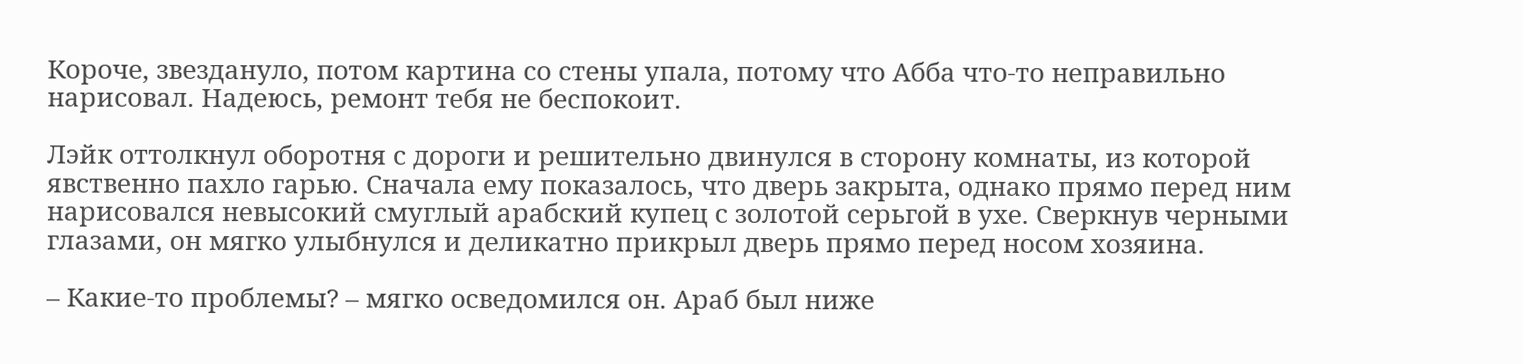Короче, звездануло, потом картина со стены упала, потому что Абба что-то неправильно нарисовал. Надеюсь, ремонт тебя не беспокоит.

Лэйк оттолкнул оборотня с дороги и решительно двинулся в сторону комнаты, из которой явственно пахло гарью. Сначала ему показалось, что дверь закрыта, однако прямо перед ним нарисовался невысокий смуглый арабский купец с золотой серьгой в ухе. Сверкнув черными глазами, он мягко улыбнулся и деликатно прикрыл дверь прямо перед носом хозяина.

– Какие-то проблемы? – мягко осведомился он. Араб был ниже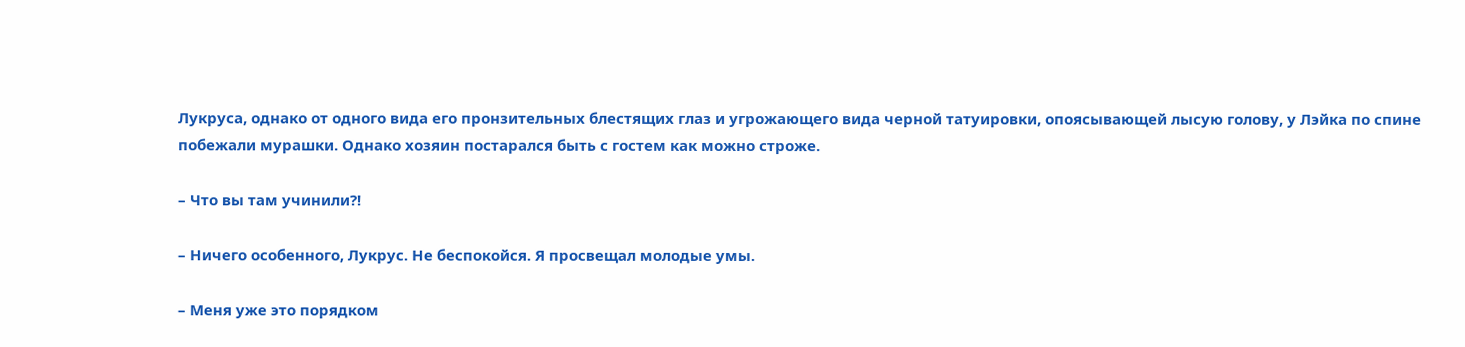Лукруса, однако от одного вида его пронзительных блестящих глаз и угрожающего вида черной татуировки, опоясывающей лысую голову, у Лэйка по спине побежали мурашки. Однако хозяин постарался быть с гостем как можно строже.

– Что вы там учинили?!

– Ничего особенного, Лукрус. Не беспокойся. Я просвещал молодые умы.

– Меня уже это порядком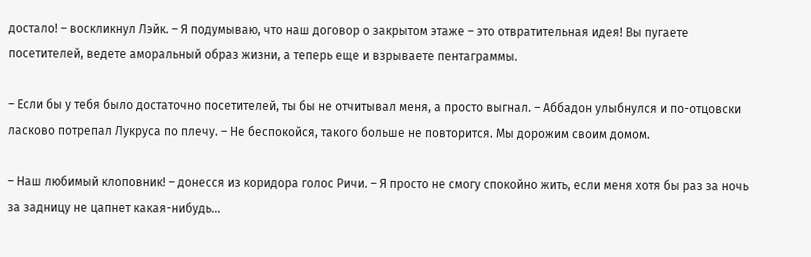достало! – воскликнул Лэйк. – Я подумываю, что наш договор о закрытом этаже – это отвратительная идея! Вы пугаете посетителей, ведете аморальный образ жизни, а теперь еще и взрываете пентаграммы.

– Если бы у тебя было достаточно посетителей, ты бы не отчитывал меня, а просто выгнал. – Аббадон улыбнулся и по-отцовски ласково потрепал Лукруса по плечу. – Не беспокойся, такого больше не повторится. Мы дорожим своим домом.

– Наш любимый клоповник! – донесся из коридора голос Ричи. – Я просто не смогу спокойно жить, если меня хотя бы раз за ночь за задницу не цапнет какая-нибудь…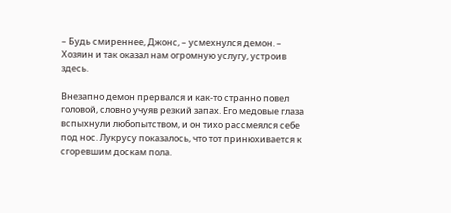– Будь смиреннее, Джонс, – усмехнулся демон. – Хозяин и так оказал нам огромную услугу, устроив здесь.

Внезапно демон прервался и как-то странно повел головой, словно учуяв резкий запах. Его медовые глаза вспыхнули любопытством, и он тихо рассмеялся себе под нос. Лукрусу показалось, что тот принюхивается к сгоревшим доскам пола.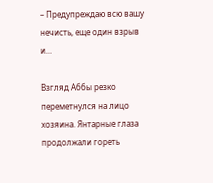– Предупреждаю всю вашу нечисть, еще один взрыв и…

Взгляд Аббы резко переметнулся на лицо хозяина. Янтарные глаза продолжали гореть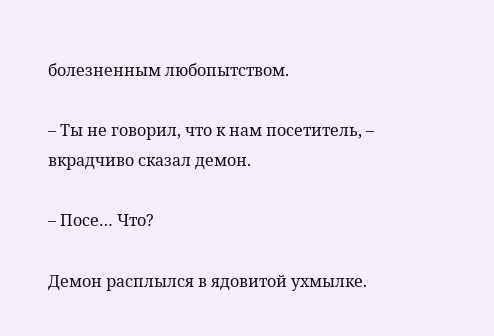болезненным любопытством.

– Ты не говорил, что к нам посетитель, – вкрадчиво сказал демон.

– Посе… Что?

Демон расплылся в ядовитой ухмылке.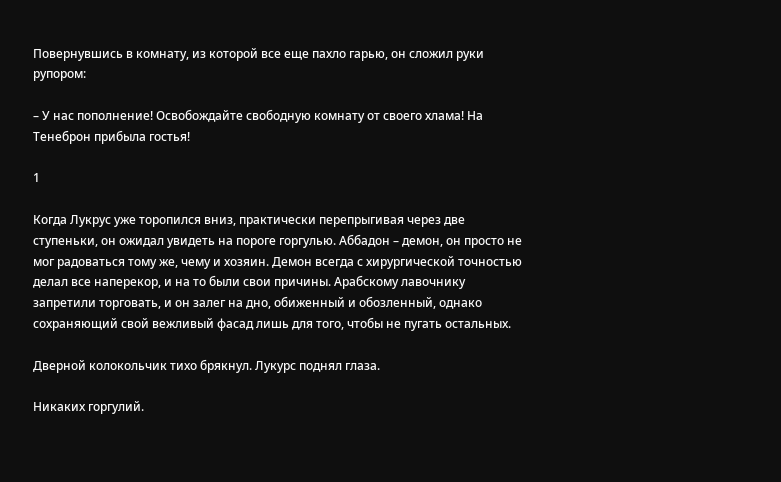Повернувшись в комнату, из которой все еще пахло гарью, он сложил руки рупором:

– У нас пополнение! Освобождайте свободную комнату от своего хлама! На Тенеброн прибыла гостья!

1

Когда Лукрус уже торопился вниз, практически перепрыгивая через две ступеньки, он ожидал увидеть на пороге горгулью. Аббадон – демон, он просто не мог радоваться тому же, чему и хозяин. Демон всегда с хирургической точностью делал все наперекор, и на то были свои причины. Арабскому лавочнику запретили торговать, и он залег на дно, обиженный и обозленный, однако сохраняющий свой вежливый фасад лишь для того, чтобы не пугать остальных.

Дверной колокольчик тихо брякнул. Лукурс поднял глаза.

Никаких горгулий.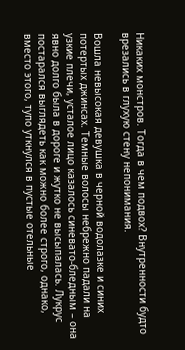Никаких монстров. Тогда в чем подвох? Внутренности будто врезались в глухую стену непонимания.

Вошла невысокая девушка в черной водолазке и синих потертых джинсах. Темные волосы небрежно падали на узкие плечи, усталое лицо казалось синевато-бледным – она явно долго была в дороге и жутко не высыпалась. Лукрус постарался выглядеть как можно более строго, однако, вместо этого, тупо уткнулся в пустые отельные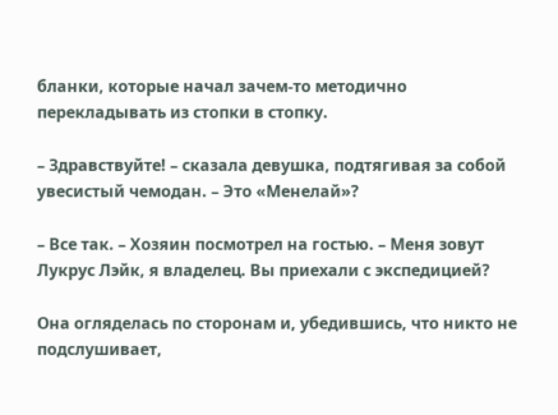бланки, которые начал зачем-то методично перекладывать из стопки в стопку.

– Здравствуйте! – сказала девушка, подтягивая за собой увесистый чемодан. – Это «Менелай»?

– Все так. – Хозяин посмотрел на гостью. – Меня зовут Лукрус Лэйк, я владелец. Вы приехали с экспедицией?

Она огляделась по сторонам и, убедившись, что никто не подслушивает,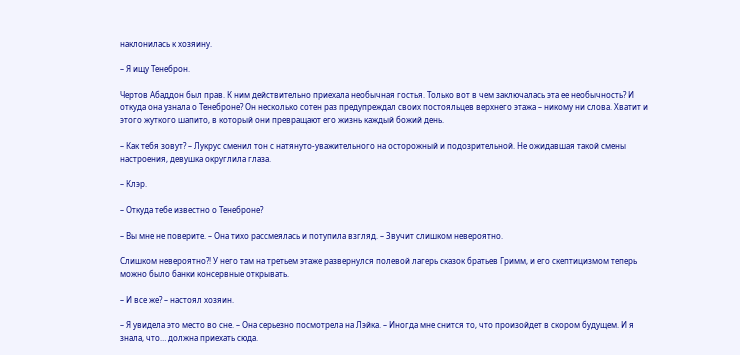наклонилась к хозяину.

– Я ищу Тенеброн.

Чертов Абаддон был прав. К ним действительно приехала необычная гостья. Только вот в чем заключалась эта ее необычность? И откуда она узнала о Тенеброне? Он несколько сотен раз предупреждал своих постояльцев верхнего этажа – никому ни слова. Хватит и этого жуткого шапито, в который они превращают его жизнь каждый божий день.

– Как тебя зовут? – Лукрус сменил тон с натянуто-уважительного на осторожный и подозрительной. Не ожидавшая такой смены настроения, девушка округлила глаза.

– Клэр.

– Откуда тебе известно о Тенеброне?

– Вы мне не поверите. – Она тихо рассмеялась и потупила взгляд. – Звучит слишком невероятно.

Слишком невероятно?! У него там на третьем этаже развернулся полевой лагерь сказок братьев Гримм, и его скептицизмом теперь можно было банки консервные открывать.

– И все же? – настоял хозяин.

– Я увидела это место во сне. – Она серьезно посмотрела на Лэйка. – Иногда мне снится то, что произойдет в скором будущем. И я знала, что… должна приехать сюда.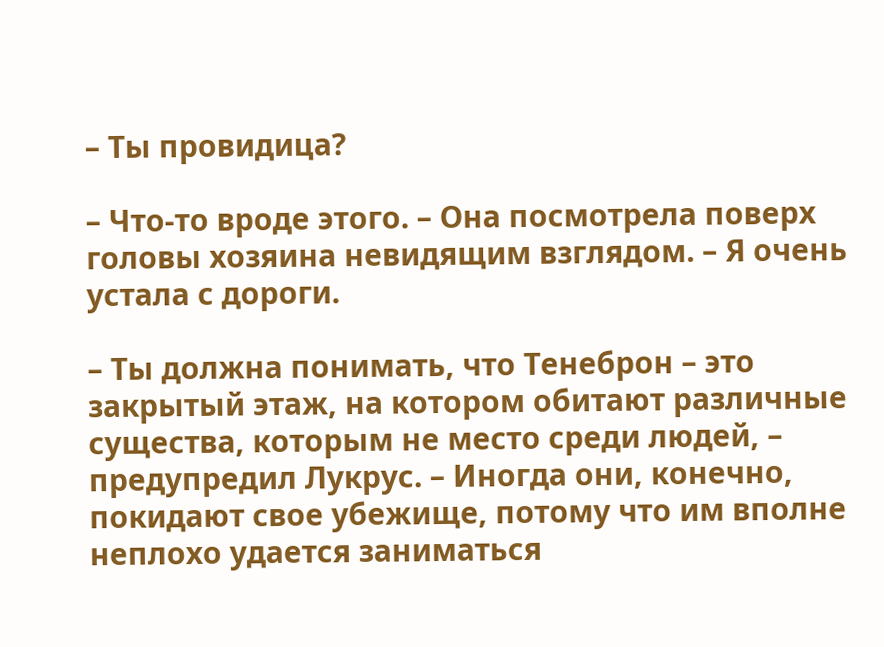– Ты провидица?

– Что-то вроде этого. – Она посмотрела поверх головы хозяина невидящим взглядом. – Я очень устала с дороги.

– Ты должна понимать, что Тенеброн – это закрытый этаж, на котором обитают различные существа, которым не место среди людей, – предупредил Лукрус. – Иногда они, конечно, покидают свое убежище, потому что им вполне неплохо удается заниматься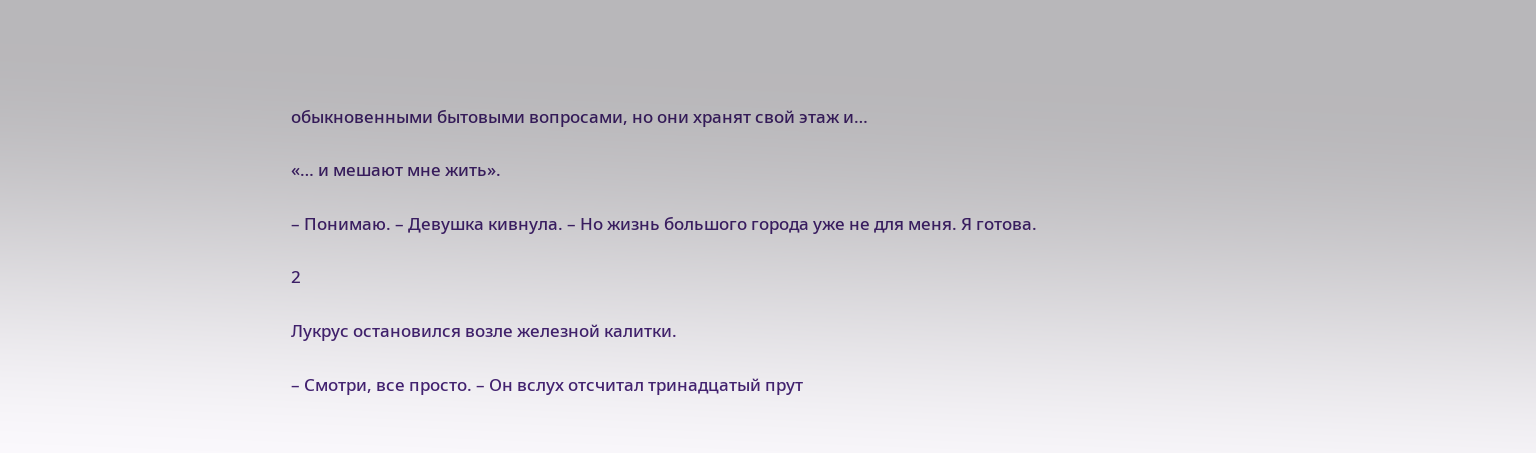обыкновенными бытовыми вопросами, но они хранят свой этаж и…

«… и мешают мне жить».

– Понимаю. – Девушка кивнула. – Но жизнь большого города уже не для меня. Я готова.

2

Лукрус остановился возле железной калитки.

– Смотри, все просто. – Он вслух отсчитал тринадцатый прут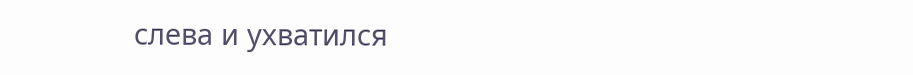слева и ухватился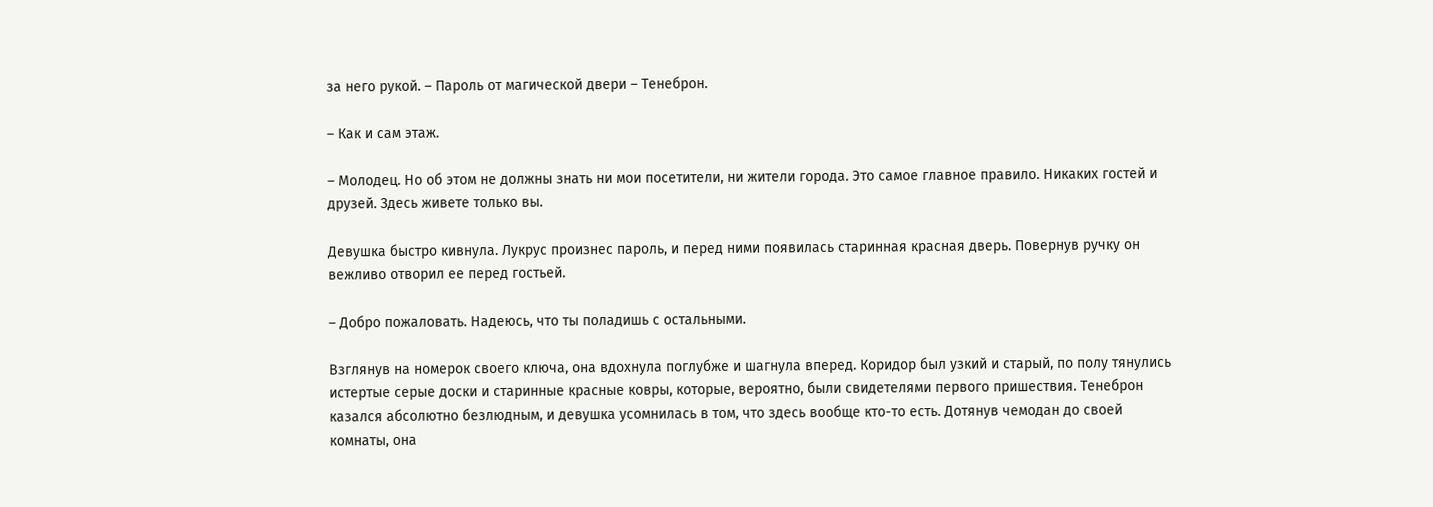за него рукой. – Пароль от магической двери – Тенеброн.

– Как и сам этаж.

– Молодец. Но об этом не должны знать ни мои посетители, ни жители города. Это самое главное правило. Никаких гостей и друзей. Здесь живете только вы.

Девушка быстро кивнула. Лукрус произнес пароль, и перед ними появилась старинная красная дверь. Повернув ручку он вежливо отворил ее перед гостьей.

– Добро пожаловать. Надеюсь, что ты поладишь с остальными.

Взглянув на номерок своего ключа, она вдохнула поглубже и шагнула вперед. Коридор был узкий и старый, по полу тянулись истертые серые доски и старинные красные ковры, которые, вероятно, были свидетелями первого пришествия. Тенеброн казался абсолютно безлюдным, и девушка усомнилась в том, что здесь вообще кто-то есть. Дотянув чемодан до своей комнаты, она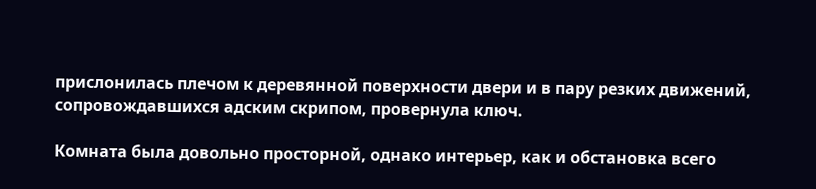прислонилась плечом к деревянной поверхности двери и в пару резких движений, сопровождавшихся адским скрипом, провернула ключ.

Комната была довольно просторной, однако интерьер, как и обстановка всего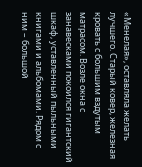«Менелая», оставляла желать лучшего. Старый ковер, железная кровать с большим вздутым матрасом. Возле окна с занавесками покоился гигантский шкаф, уставленный пыльными книгами и альбомами. Рядом с ним – большой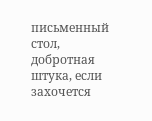письменный стол, добротная штука, если захочется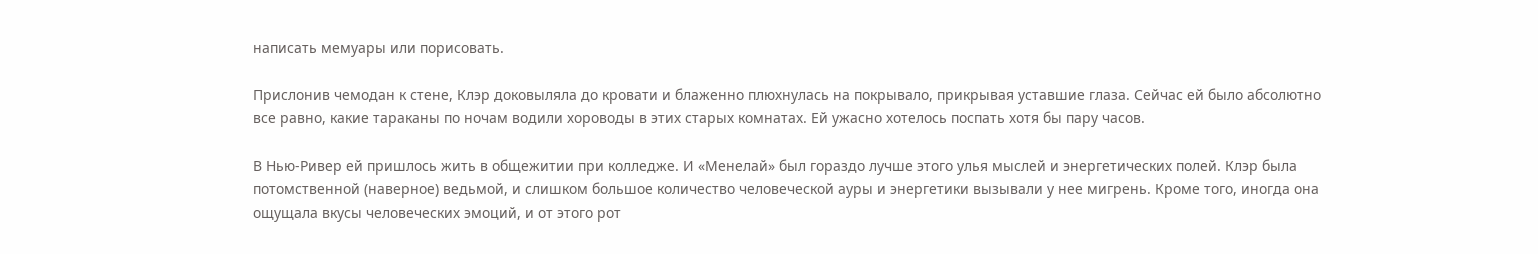написать мемуары или порисовать.

Прислонив чемодан к стене, Клэр доковыляла до кровати и блаженно плюхнулась на покрывало, прикрывая уставшие глаза. Сейчас ей было абсолютно все равно, какие тараканы по ночам водили хороводы в этих старых комнатах. Ей ужасно хотелось поспать хотя бы пару часов.

В Нью-Ривер ей пришлось жить в общежитии при колледже. И «Менелай» был гораздо лучше этого улья мыслей и энергетических полей. Клэр была потомственной (наверное) ведьмой, и слишком большое количество человеческой ауры и энергетики вызывали у нее мигрень. Кроме того, иногда она ощущала вкусы человеческих эмоций, и от этого рот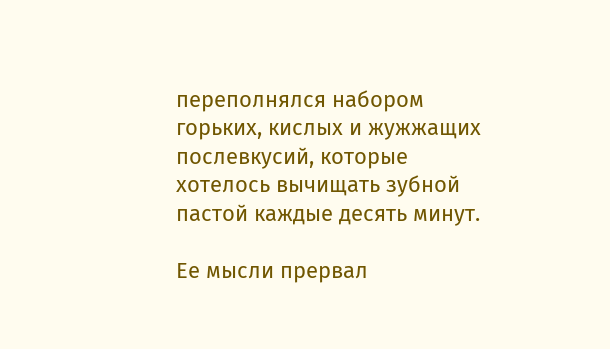переполнялся набором горьких, кислых и жужжащих послевкусий, которые хотелось вычищать зубной пастой каждые десять минут.

Ее мысли прервал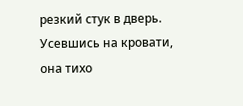резкий стук в дверь. Усевшись на кровати, она тихо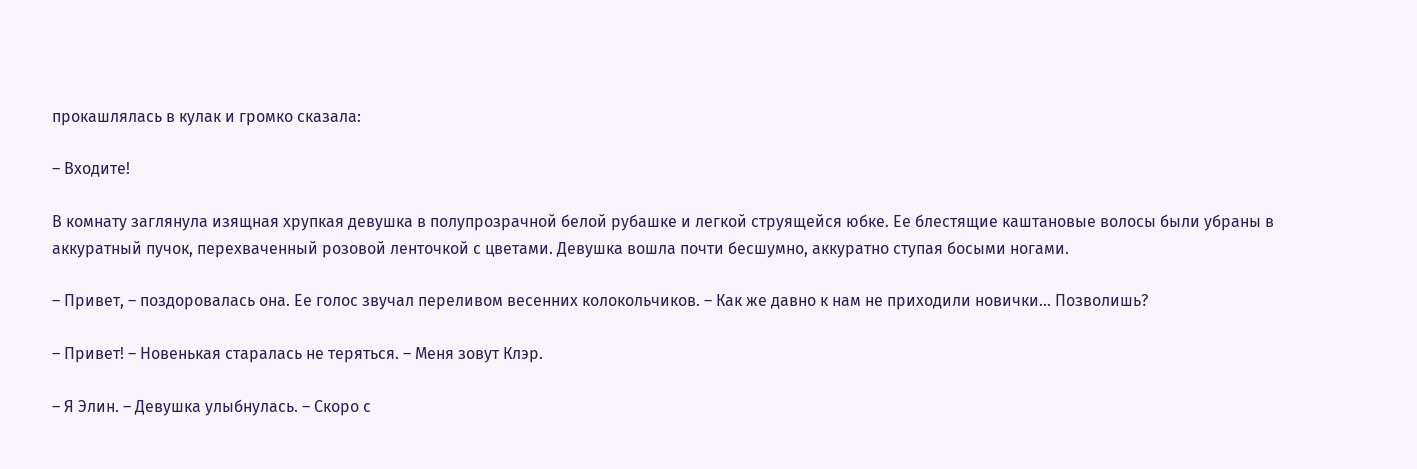прокашлялась в кулак и громко сказала:

– Входите!

В комнату заглянула изящная хрупкая девушка в полупрозрачной белой рубашке и легкой струящейся юбке. Ее блестящие каштановые волосы были убраны в аккуратный пучок, перехваченный розовой ленточкой с цветами. Девушка вошла почти бесшумно, аккуратно ступая босыми ногами.

– Привет, – поздоровалась она. Ее голос звучал переливом весенних колокольчиков. – Как же давно к нам не приходили новички… Позволишь?

– Привет! – Новенькая старалась не теряться. – Меня зовут Клэр.

– Я Элин. – Девушка улыбнулась. – Скоро с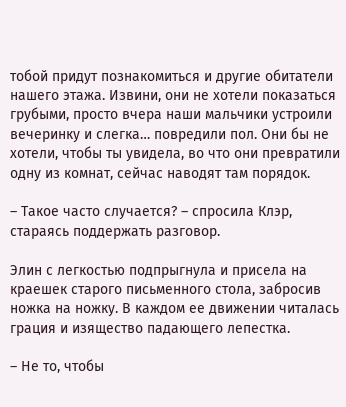тобой придут познакомиться и другие обитатели нашего этажа. Извини, они не хотели показаться грубыми, просто вчера наши мальчики устроили вечеринку и слегка… повредили пол. Они бы не хотели, чтобы ты увидела, во что они превратили одну из комнат, сейчас наводят там порядок.

– Такое часто случается? – спросила Клэр, стараясь поддержать разговор.

Элин с легкостью подпрыгнула и присела на краешек старого письменного стола, забросив ножка на ножку. В каждом ее движении читалась грация и изящество падающего лепестка.

– Не то, чтобы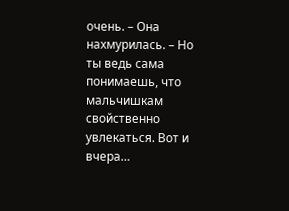очень. – Она нахмурилась. – Но ты ведь сама понимаешь, что мальчишкам свойственно увлекаться. Вот и вчера…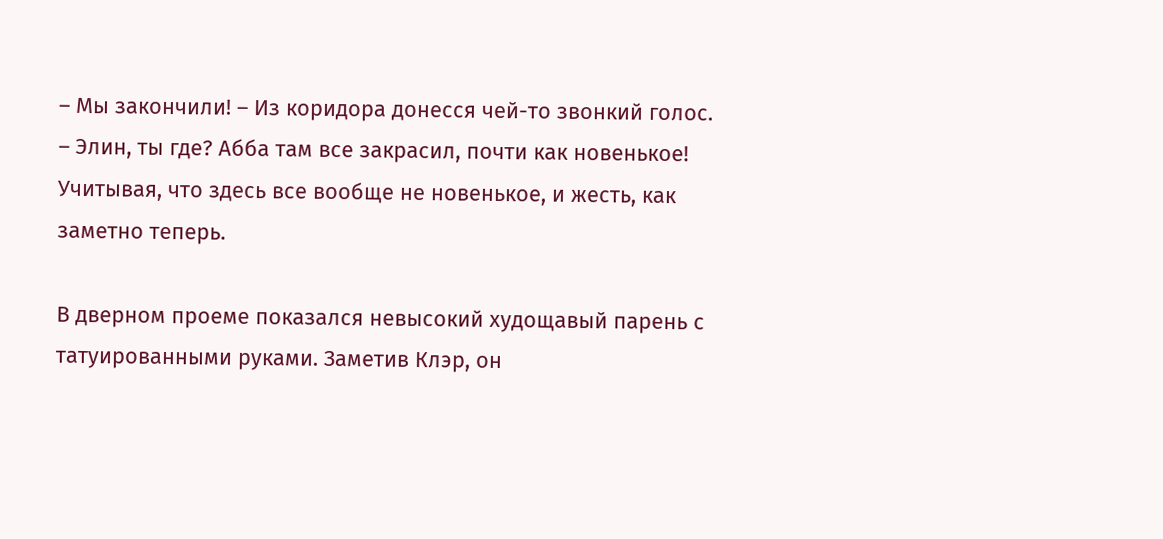– Мы закончили! – Из коридора донесся чей-то звонкий голос. – Элин, ты где? Абба там все закрасил, почти как новенькое! Учитывая, что здесь все вообще не новенькое, и жесть, как заметно теперь.

В дверном проеме показался невысокий худощавый парень с татуированными руками. Заметив Клэр, он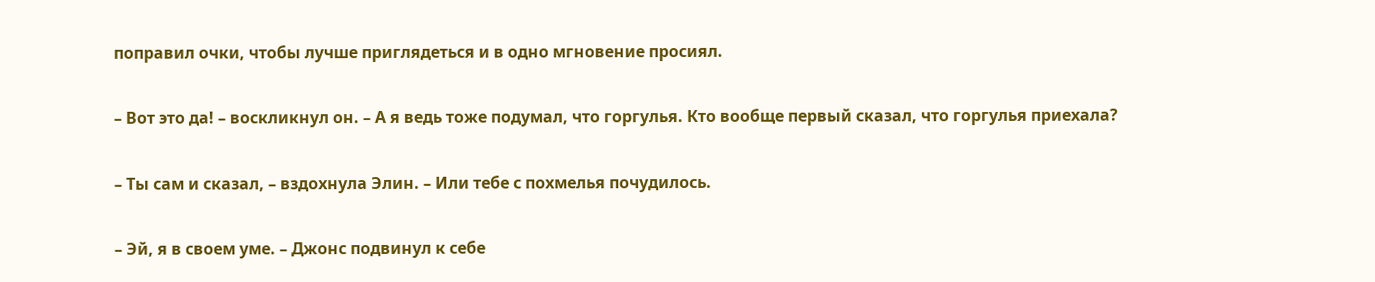поправил очки, чтобы лучше приглядеться и в одно мгновение просиял.

– Вот это да! – воскликнул он. – А я ведь тоже подумал, что горгулья. Кто вообще первый сказал, что горгулья приехала?

– Ты сам и сказал, – вздохнула Элин. – Или тебе с похмелья почудилось.

– Эй, я в своем уме. – Джонс подвинул к себе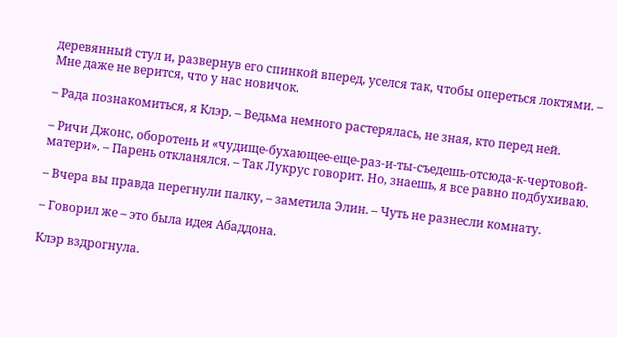деревянный стул и, развернув его спинкой вперед, уселся так, чтобы опереться локтями. – Мне даже не верится, что у нас новичок.

– Рада познакомиться, я Клэр. – Ведьма немного растерялась, не зная, кто перед ней.

– Ричи Джонс, оборотень и «чудище-бухающее-еще-раз-и-ты-съедешь-отсюда-к-чертовой-матери». – Парень откланялся. – Так Лукрус говорит. Но, знаешь, я все равно подбухиваю.

– Вчера вы правда перегнули палку, – заметила Элин. – Чуть не разнесли комнату.

– Говорил же – это была идея Абаддона.

Клэр вздрогнула.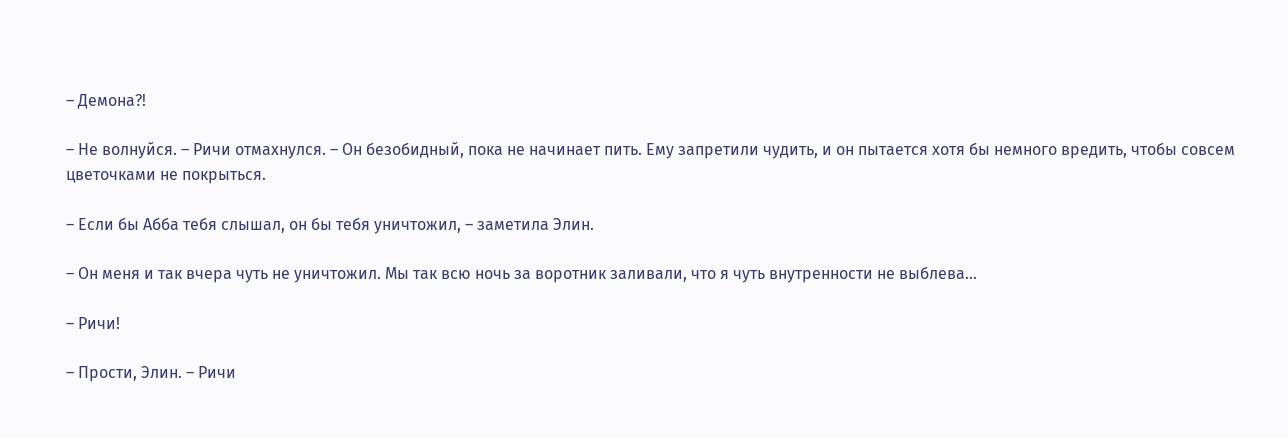– Демона?!

– Не волнуйся. – Ричи отмахнулся. – Он безобидный, пока не начинает пить. Ему запретили чудить, и он пытается хотя бы немного вредить, чтобы совсем цветочками не покрыться.

– Если бы Абба тебя слышал, он бы тебя уничтожил, – заметила Элин.

– Он меня и так вчера чуть не уничтожил. Мы так всю ночь за воротник заливали, что я чуть внутренности не выблева…

– Ричи!

– Прости, Элин. – Ричи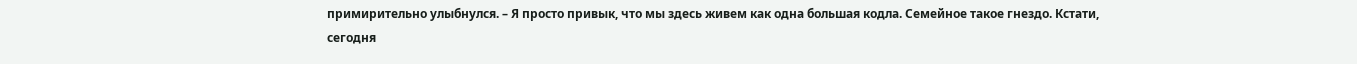примирительно улыбнулся. – Я просто привык, что мы здесь живем как одна большая кодла. Семейное такое гнездо. Кстати, сегодня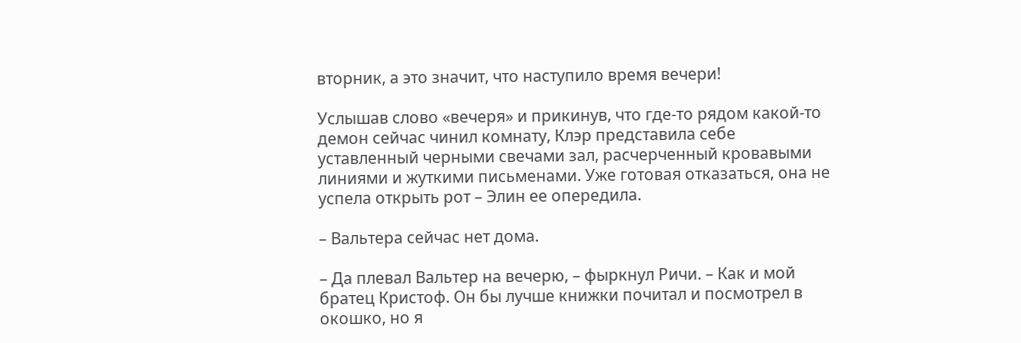вторник, а это значит, что наступило время вечери!

Услышав слово «вечеря» и прикинув, что где-то рядом какой-то демон сейчас чинил комнату, Клэр представила себе уставленный черными свечами зал, расчерченный кровавыми линиями и жуткими письменами. Уже готовая отказаться, она не успела открыть рот – Элин ее опередила.

– Вальтера сейчас нет дома.

– Да плевал Вальтер на вечерю, – фыркнул Ричи. – Как и мой братец Кристоф. Он бы лучше книжки почитал и посмотрел в окошко, но я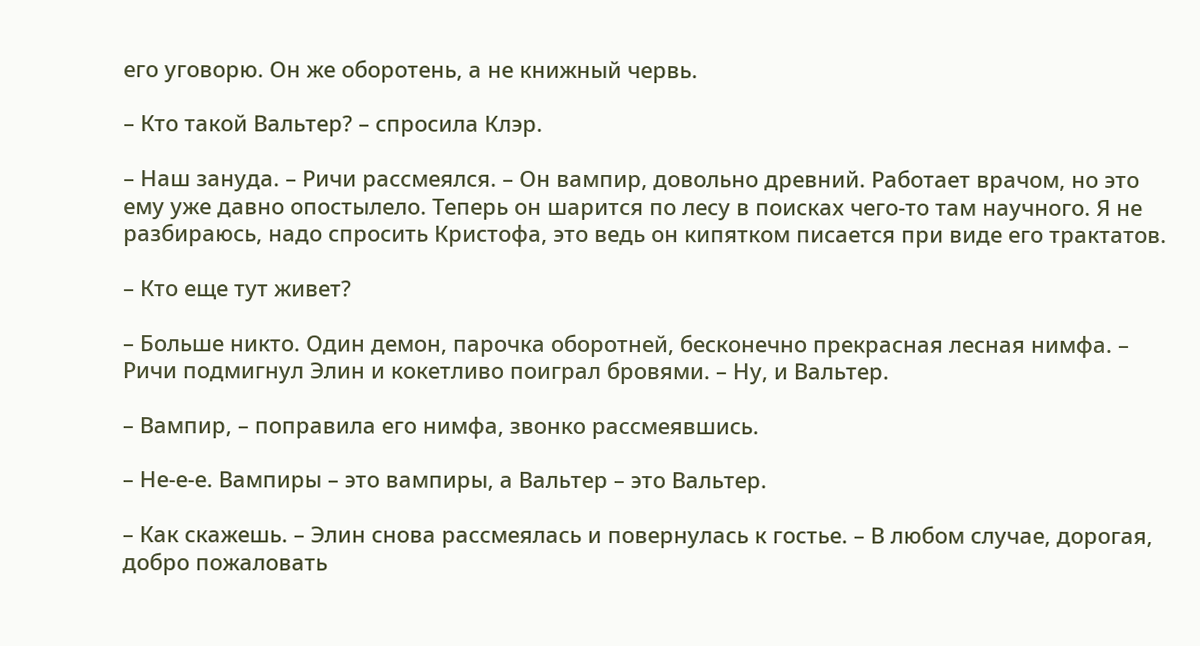его уговорю. Он же оборотень, а не книжный червь.

– Кто такой Вальтер? – спросила Клэр.

– Наш зануда. – Ричи рассмеялся. – Он вампир, довольно древний. Работает врачом, но это ему уже давно опостылело. Теперь он шарится по лесу в поисках чего-то там научного. Я не разбираюсь, надо спросить Кристофа, это ведь он кипятком писается при виде его трактатов.

– Кто еще тут живет?

– Больше никто. Один демон, парочка оборотней, бесконечно прекрасная лесная нимфа. – Ричи подмигнул Элин и кокетливо поиграл бровями. – Ну, и Вальтер.

– Вампир, – поправила его нимфа, звонко рассмеявшись.

– Не-е-е. Вампиры – это вампиры, а Вальтер – это Вальтер.

– Как скажешь. – Элин снова рассмеялась и повернулась к гостье. – В любом случае, дорогая, добро пожаловать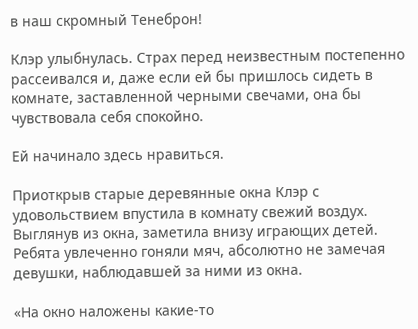в наш скромный Тенеброн!

Клэр улыбнулась. Страх перед неизвестным постепенно рассеивался и, даже если ей бы пришлось сидеть в комнате, заставленной черными свечами, она бы чувствовала себя спокойно.

Ей начинало здесь нравиться.

Приоткрыв старые деревянные окна Клэр с удовольствием впустила в комнату свежий воздух. Выглянув из окна, заметила внизу играющих детей. Ребята увлеченно гоняли мяч, абсолютно не замечая девушки, наблюдавшей за ними из окна.

«На окно наложены какие-то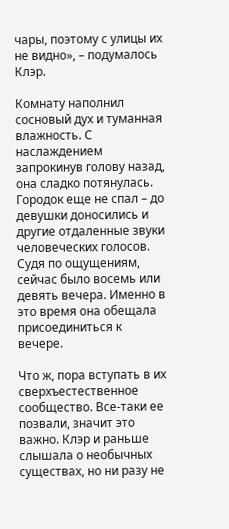чары, поэтому с улицы их не видно», – подумалось Клэр.

Комнату наполнил сосновый дух и туманная влажность. С наслаждением запрокинув голову назад, она сладко потянулась. Городок еще не спал – до девушки доносились и другие отдаленные звуки человеческих голосов. Судя по ощущениям, сейчас было восемь или девять вечера. Именно в это время она обещала присоединиться к вечере.

Что ж, пора вступать в их сверхъестественное сообщество. Все-таки ее позвали, значит это важно. Клэр и раньше слышала о необычных существах, но ни разу не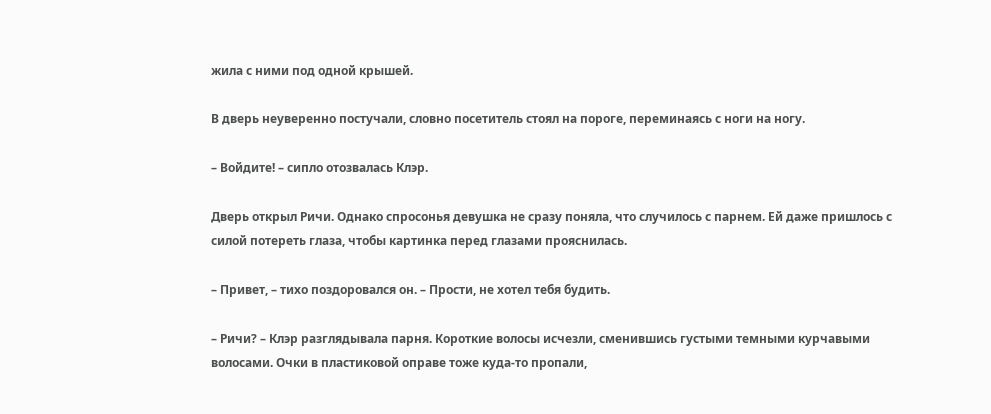жила с ними под одной крышей.

В дверь неуверенно постучали, словно посетитель стоял на пороге, переминаясь с ноги на ногу.

– Войдите! – сипло отозвалась Клэр.

Дверь открыл Ричи. Однако спросонья девушка не сразу поняла, что случилось с парнем. Ей даже пришлось с силой потереть глаза, чтобы картинка перед глазами прояснилась.

– Привет, – тихо поздоровался он. – Прости, не хотел тебя будить.

– Ричи? – Клэр разглядывала парня. Короткие волосы исчезли, сменившись густыми темными курчавыми волосами. Очки в пластиковой оправе тоже куда-то пропали,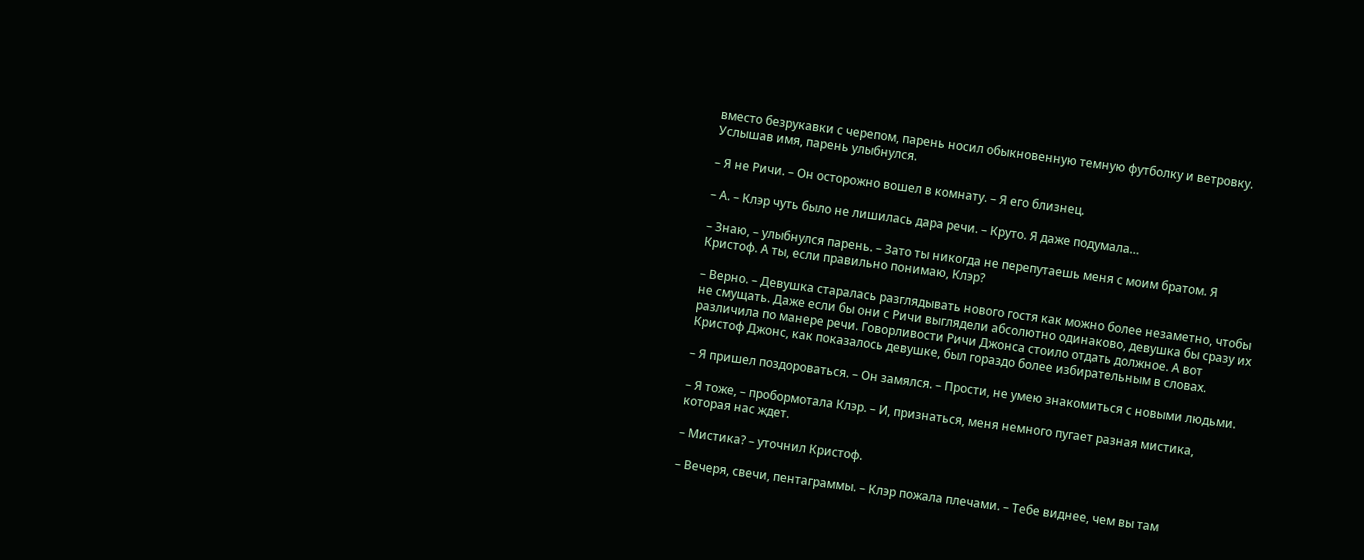вместо безрукавки с черепом, парень носил обыкновенную темную футболку и ветровку. Услышав имя, парень улыбнулся.

– Я не Ричи. – Он осторожно вошел в комнату. – Я его близнец.

– А. – Клэр чуть было не лишилась дара речи. – Круто. Я даже подумала…

– Знаю, – улыбнулся парень. – Зато ты никогда не перепутаешь меня с моим братом. Я Кристоф. А ты, если правильно понимаю, Клэр?

– Верно. – Девушка старалась разглядывать нового гостя как можно более незаметно, чтобы не смущать. Даже если бы они с Ричи выглядели абсолютно одинаково, девушка бы сразу их различила по манере речи. Говорливости Ричи Джонса стоило отдать должное. А вот Кристоф Джонс, как показалось девушке, был гораздо более избирательным в словах.

– Я пришел поздороваться. – Он замялся. – Прости, не умею знакомиться с новыми людьми.

– Я тоже, – пробормотала Клэр. – И, признаться, меня немного пугает разная мистика, которая нас ждет.

– Мистика? – уточнил Кристоф.

– Вечеря, свечи, пентаграммы. – Клэр пожала плечами. – Тебе виднее, чем вы там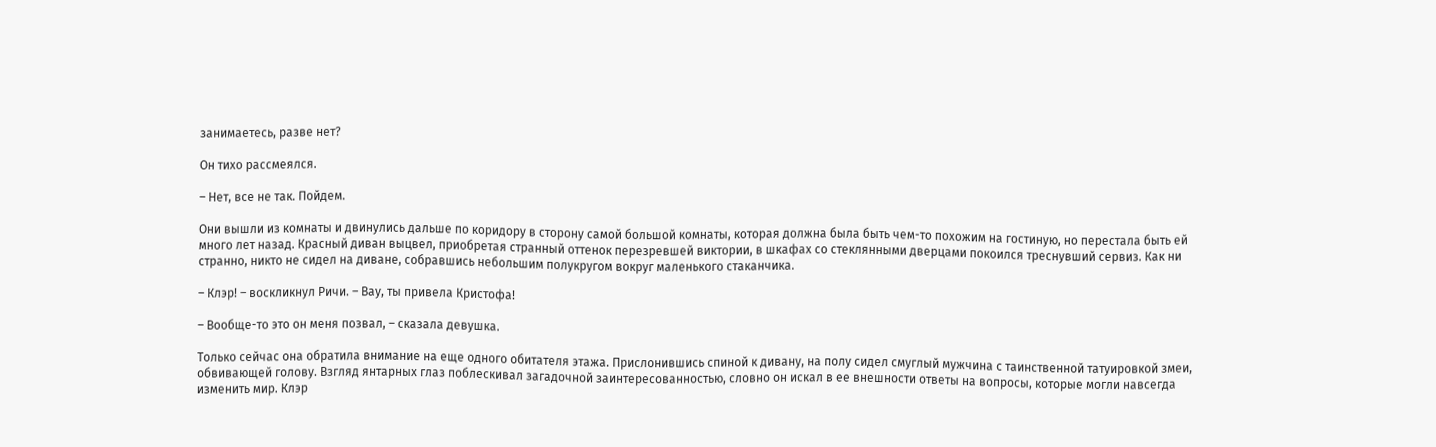занимаетесь, разве нет?

Он тихо рассмеялся.

– Нет, все не так. Пойдем.

Они вышли из комнаты и двинулись дальше по коридору в сторону самой большой комнаты, которая должна была быть чем-то похожим на гостиную, но перестала быть ей много лет назад. Красный диван выцвел, приобретая странный оттенок перезревшей виктории, в шкафах со стеклянными дверцами покоился треснувший сервиз. Как ни странно, никто не сидел на диване, собравшись небольшим полукругом вокруг маленького стаканчика.

– Клэр! – воскликнул Ричи. – Вау, ты привела Кристофа!

– Вообще-то это он меня позвал, – сказала девушка.

Только сейчас она обратила внимание на еще одного обитателя этажа. Прислонившись спиной к дивану, на полу сидел смуглый мужчина с таинственной татуировкой змеи, обвивающей голову. Взгляд янтарных глаз поблескивал загадочной заинтересованностью, словно он искал в ее внешности ответы на вопросы, которые могли навсегда изменить мир. Клэр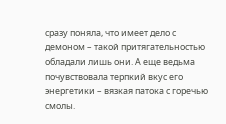сразу поняла, что имеет дело с демоном – такой притягательностью обладали лишь они. А еще ведьма почувствовала терпкий вкус его энергетики – вязкая патока с горечью смолы.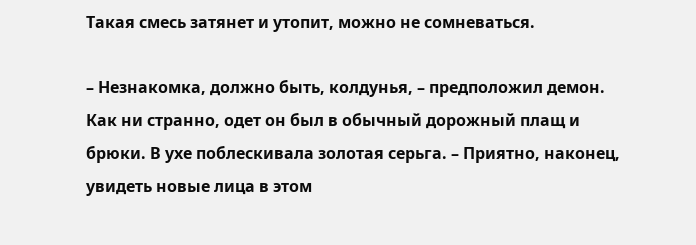Такая смесь затянет и утопит, можно не сомневаться.

– Незнакомка, должно быть, колдунья, – предположил демон. Как ни странно, одет он был в обычный дорожный плащ и брюки. В ухе поблескивала золотая серьга. – Приятно, наконец, увидеть новые лица в этом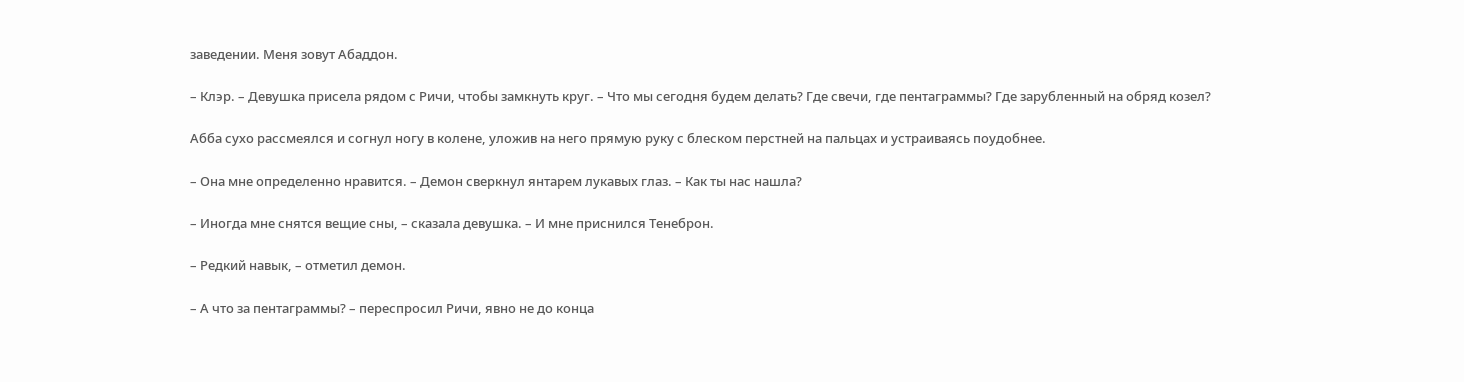заведении. Меня зовут Абаддон.

– Клэр. – Девушка присела рядом с Ричи, чтобы замкнуть круг. – Что мы сегодня будем делать? Где свечи, где пентаграммы? Где зарубленный на обряд козел?

Абба сухо рассмеялся и согнул ногу в колене, уложив на него прямую руку с блеском перстней на пальцах и устраиваясь поудобнее.

– Она мне определенно нравится. – Демон сверкнул янтарем лукавых глаз. – Как ты нас нашла?

– Иногда мне снятся вещие сны, – сказала девушка. – И мне приснился Тенеброн.

– Редкий навык, – отметил демон.

– А что за пентаграммы? – переспросил Ричи, явно не до конца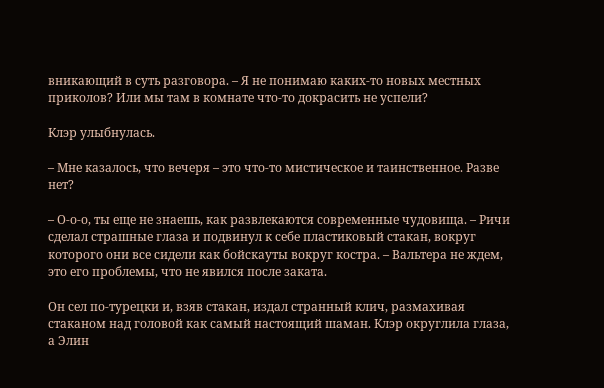вникающий в суть разговора. – Я не понимаю каких-то новых местных приколов? Или мы там в комнате что-то докрасить не успели?

Клэр улыбнулась.

– Мне казалось, что вечеря – это что-то мистическое и таинственное. Разве нет?

– О-о-о, ты еще не знаешь, как развлекаются современные чудовища. – Ричи сделал страшные глаза и подвинул к себе пластиковый стакан, вокруг которого они все сидели как бойскауты вокруг костра. – Вальтера не ждем, это его проблемы, что не явился после заката.

Он сел по-турецки и, взяв стакан, издал странный клич, размахивая стаканом над головой как самый настоящий шаман. Клэр округлила глаза, а Элин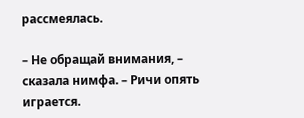рассмеялась.

– Не обращай внимания, – сказала нимфа. – Ричи опять играется.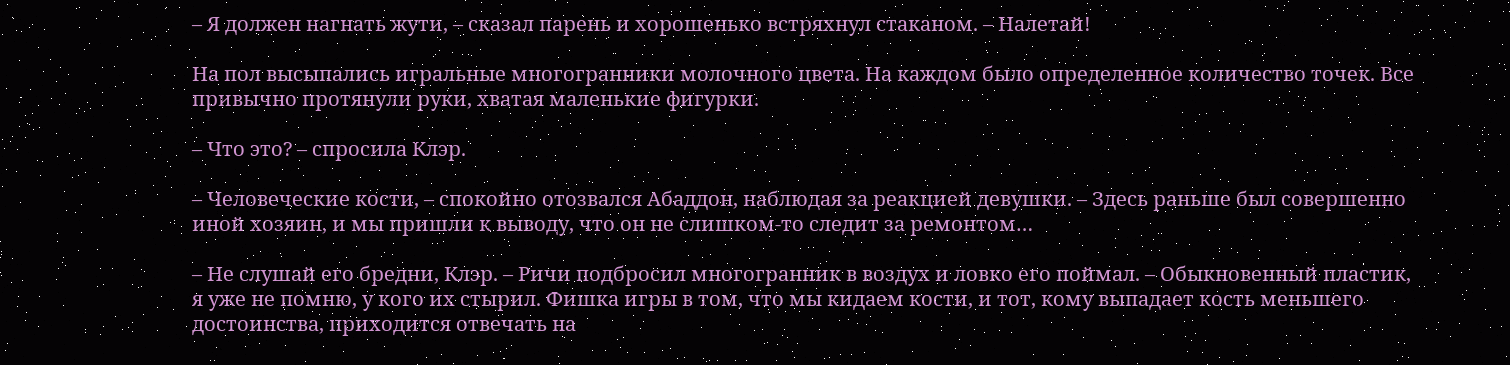– Я должен нагнать жути, – сказал парень и хорошенько встряхнул стаканом. – Налетай!

На пол высыпались игральные многогранники молочного цвета. На каждом было определенное количество точек. Все привычно протянули руки, хватая маленькие фигурки.

– Что это? – спросила Клэр.

– Человеческие кости, – спокойно отозвался Абаддон, наблюдая за реакцией девушки. – Здесь раньше был совершенно иной хозяин, и мы пришли к выводу, что он не слишком-то следит за ремонтом…

– Не слушай его бредни, Клэр. – Ричи подбросил многогранник в воздух и ловко его поймал. – Обыкновенный пластик, я уже не помню, у кого их стырил. Фишка игры в том, что мы кидаем кости, и тот, кому выпадает кость меньшего достоинства, приходится отвечать на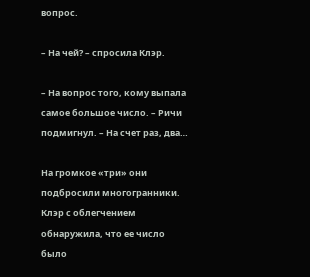вопрос.

– На чей? – спросила Клэр.

– На вопрос того, кому выпала самое большое число. – Ричи подмигнул. – На счет раз, два…

На громкое «три» они подбросили многогранники. Клэр с облегчением обнаружила, что ее число было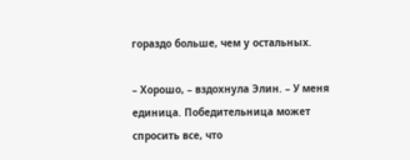гораздо больше, чем у остальных.

– Хорошо, – вздохнула Элин. – У меня единица. Победительница может спросить все, что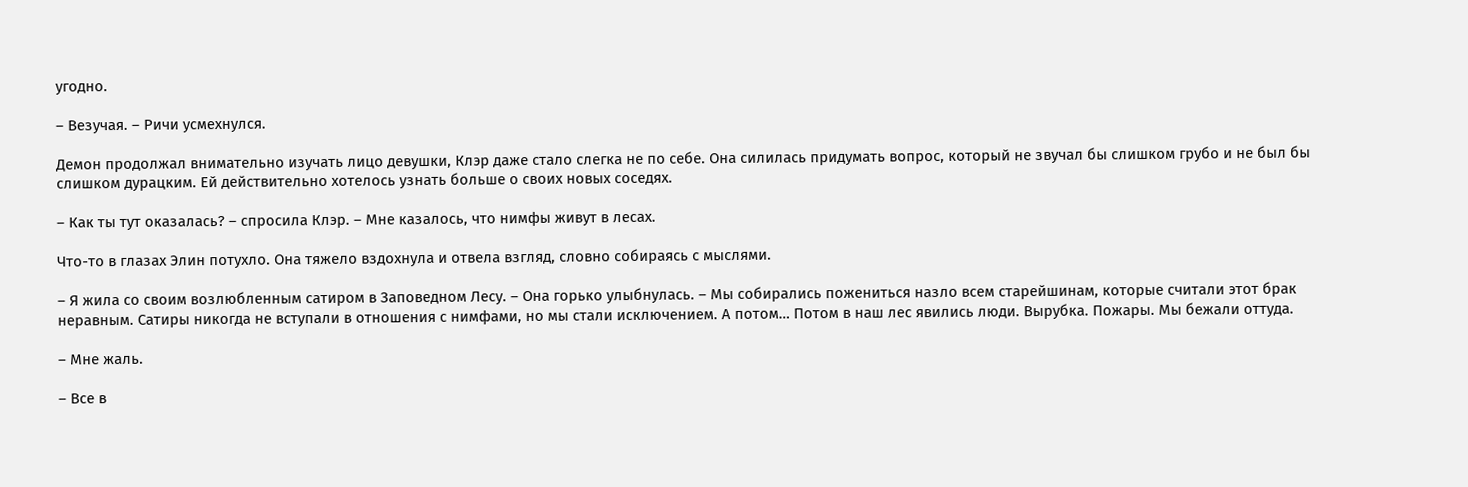угодно.

– Везучая. – Ричи усмехнулся.

Демон продолжал внимательно изучать лицо девушки, Клэр даже стало слегка не по себе. Она силилась придумать вопрос, который не звучал бы слишком грубо и не был бы слишком дурацким. Ей действительно хотелось узнать больше о своих новых соседях.

– Как ты тут оказалась? – спросила Клэр. – Мне казалось, что нимфы живут в лесах.

Что-то в глазах Элин потухло. Она тяжело вздохнула и отвела взгляд, словно собираясь с мыслями.

– Я жила со своим возлюбленным сатиром в Заповедном Лесу. – Она горько улыбнулась. – Мы собирались пожениться назло всем старейшинам, которые считали этот брак неравным. Сатиры никогда не вступали в отношения с нимфами, но мы стали исключением. А потом… Потом в наш лес явились люди. Вырубка. Пожары. Мы бежали оттуда.

– Мне жаль.

– Все в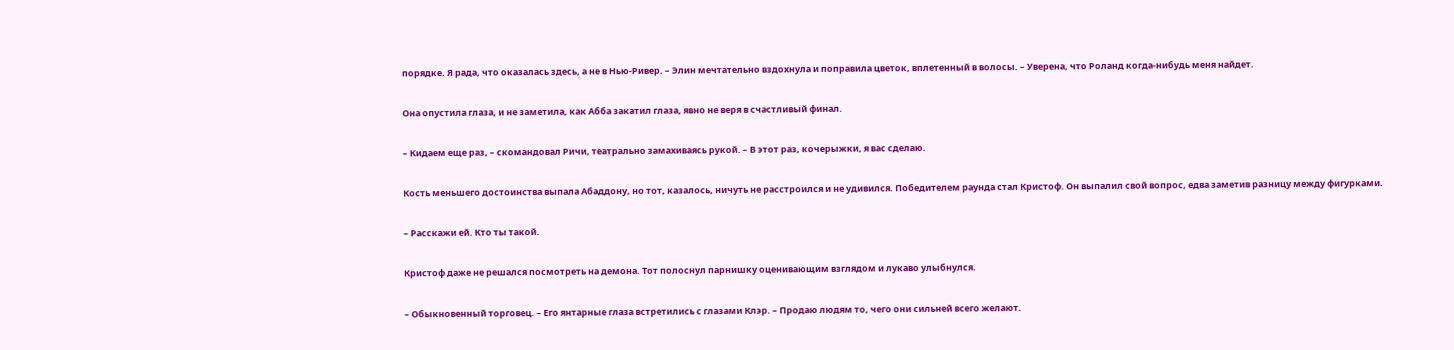порядке. Я рада, что оказалась здесь, а не в Нью-Ривер. – Элин мечтательно вздохнула и поправила цветок, вплетенный в волосы. – Уверена, что Роланд когда-нибудь меня найдет.

Она опустила глаза, и не заметила, как Абба закатил глаза, явно не веря в счастливый финал.

– Кидаем еще раз, – скомандовал Ричи, театрально замахиваясь рукой. – В этот раз, кочерыжки, я вас сделаю.

Кость меньшего достоинства выпала Абаддону, но тот, казалось, ничуть не расстроился и не удивился. Победителем раунда стал Кристоф. Он выпалил свой вопрос, едва заметив разницу между фигурками.

– Расскажи ей. Кто ты такой.

Кристоф даже не решался посмотреть на демона. Тот полоснул парнишку оценивающим взглядом и лукаво улыбнулся.

– Обыкновенный торговец. – Его янтарные глаза встретились с глазами Клэр. – Продаю людям то, чего они сильней всего желают.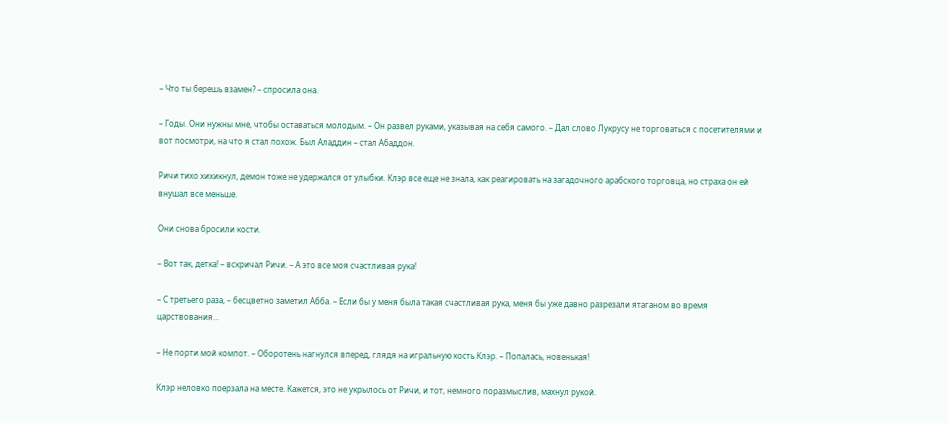– Что ты берешь взамен? – спросила она.

– Годы. Они нужны мне, чтобы оставаться молодым. – Он развел руками, указывая на себя самого. – Дал слово Лукрусу не торговаться с посетителями и вот посмотри, на что я стал похож. Был Аладдин – стал Абаддон.

Ричи тихо хихикнул, демон тоже не удержался от улыбки. Клэр все еще не знала, как реагировать на загадочного арабского торговца, но страха он ей внушал все меньше.

Они снова бросили кости.

– Вот так, детка! – вскричал Ричи. – А это все моя счастливая рука!

– С третьего раза, – бесцветно заметил Абба. – Если бы у меня была такая счастливая рука, меня бы уже давно разрезали ятаганом во время царствования…

– Не порти мой компот. – Оборотень нагнулся вперед, глядя на игральную кость Клэр. – Попалась, новенькая!

Клэр неловко поерзала на месте. Кажется, это не укрылось от Ричи, и тот, немного поразмыслив, махнул рукой.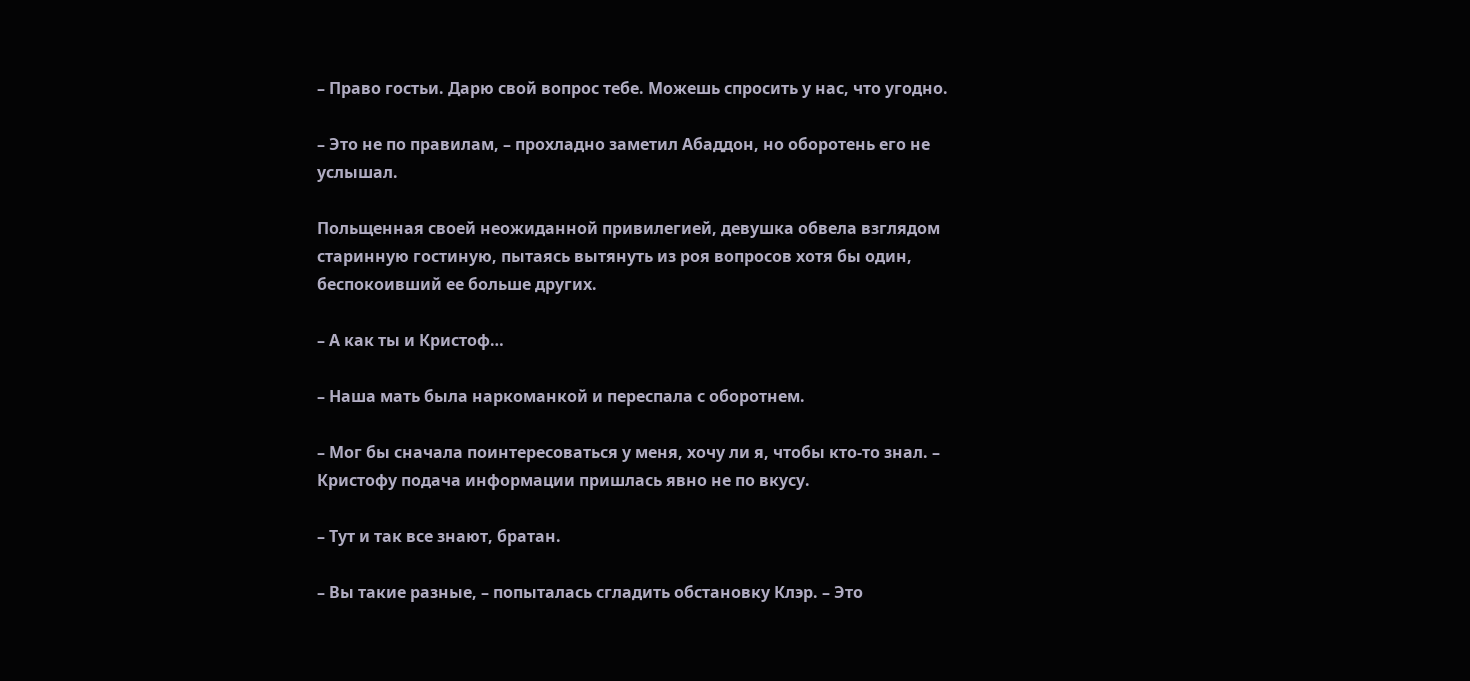– Право гостьи. Дарю свой вопрос тебе. Можешь спросить у нас, что угодно.

– Это не по правилам, – прохладно заметил Абаддон, но оборотень его не услышал.

Польщенная своей неожиданной привилегией, девушка обвела взглядом старинную гостиную, пытаясь вытянуть из роя вопросов хотя бы один, беспокоивший ее больше других.

– А как ты и Кристоф…

– Наша мать была наркоманкой и переспала с оборотнем.

– Мог бы сначала поинтересоваться у меня, хочу ли я, чтобы кто-то знал. – Кристофу подача информации пришлась явно не по вкусу.

– Тут и так все знают, братан.

– Вы такие разные, – попыталась сгладить обстановку Клэр. – Это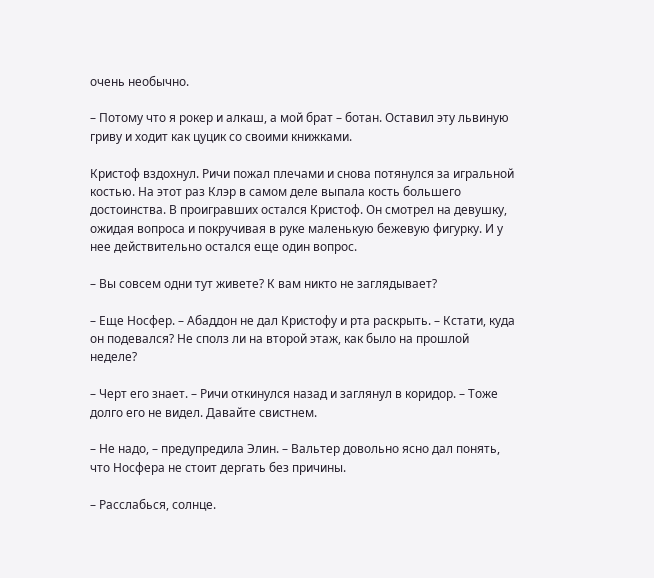очень необычно.

– Потому что я рокер и алкаш, а мой брат – ботан. Оставил эту львиную гриву и ходит как цуцик со своими книжками.

Кристоф вздохнул. Ричи пожал плечами и снова потянулся за игральной костью. На этот раз Клэр в самом деле выпала кость большего достоинства. В проигравших остался Кристоф. Он смотрел на девушку, ожидая вопроса и покручивая в руке маленькую бежевую фигурку. И у нее действительно остался еще один вопрос.

– Вы совсем одни тут живете? К вам никто не заглядывает?

– Еще Носфер. – Абаддон не дал Кристофу и рта раскрыть. – Кстати, куда он подевался? Не сполз ли на второй этаж, как было на прошлой неделе?

– Черт его знает. – Ричи откинулся назад и заглянул в коридор. – Тоже долго его не видел. Давайте свистнем.

– Не надо, – предупредила Элин. – Вальтер довольно ясно дал понять, что Носфера не стоит дергать без причины.

– Расслабься, солнце.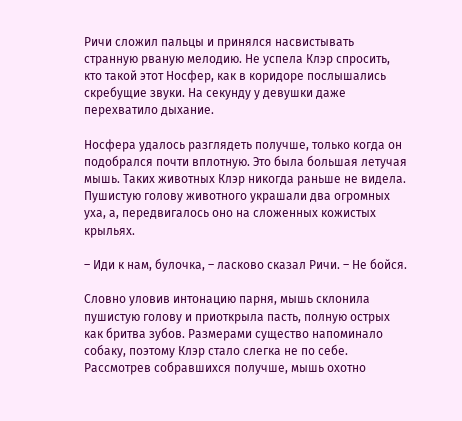Ричи сложил пальцы и принялся насвистывать странную рваную мелодию. Не успела Клэр спросить, кто такой этот Носфер, как в коридоре послышались скребущие звуки. На секунду у девушки даже перехватило дыхание.

Носфера удалось разглядеть получше, только когда он подобрался почти вплотную. Это была большая летучая мышь. Таких животных Клэр никогда раньше не видела. Пушистую голову животного украшали два огромных уха, а, передвигалось оно на сложенных кожистых крыльях.

– Иди к нам, булочка, – ласково сказал Ричи. – Не бойся.

Словно уловив интонацию парня, мышь склонила пушистую голову и приоткрыла пасть, полную острых как бритва зубов. Размерами существо напоминало собаку, поэтому Клэр стало слегка не по себе. Рассмотрев собравшихся получше, мышь охотно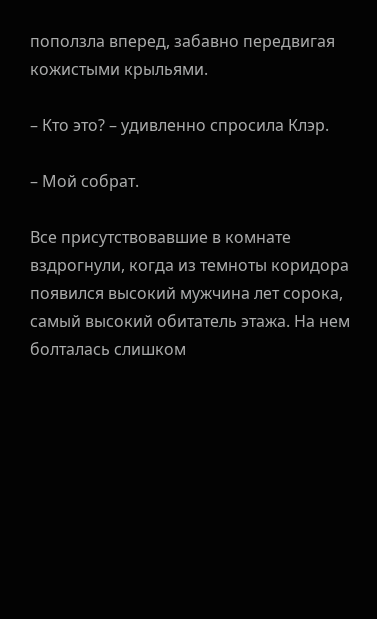поползла вперед, забавно передвигая кожистыми крыльями.

– Кто это? – удивленно спросила Клэр.

– Мой собрат.

Все присутствовавшие в комнате вздрогнули, когда из темноты коридора появился высокий мужчина лет сорока, самый высокий обитатель этажа. На нем болталась слишком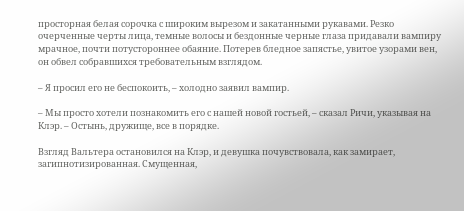просторная белая сорочка с широким вырезом и закатанными рукавами. Резко очерченные черты лица, темные волосы и бездонные черные глаза придавали вампиру мрачное, почти потустороннее обаяние. Потерев бледное запястье, увитое узорами вен, он обвел собравшихся требовательным взглядом.

– Я просил его не беспокоить, – холодно заявил вампир.

– Мы просто хотели познакомить его с нашей новой гостьей, – сказал Ричи, указывая на Клэр. – Остынь, дружище, все в порядке.

Взгляд Вальтера остановился на Клэр, и девушка почувствовала, как замирает, загипнотизированная. Смущенная,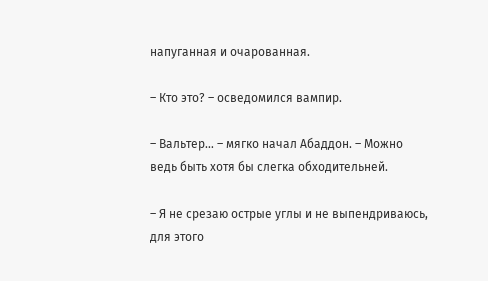напуганная и очарованная.

– Кто это? – осведомился вампир.

– Вальтер… – мягко начал Абаддон. – Можно ведь быть хотя бы слегка обходительней.

– Я не срезаю острые углы и не выпендриваюсь, для этого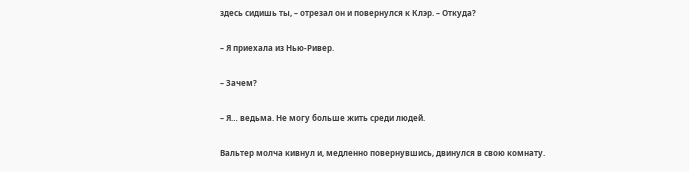здесь сидишь ты, – отрезал он и повернулся к Клэр. – Откуда?

– Я приехала из Нью-Ривер.

– Зачем?

– Я… ведьма. Не могу больше жить среди людей.

Вальтер молча кивнул и, медленно повернувшись, двинулся в свою комнату.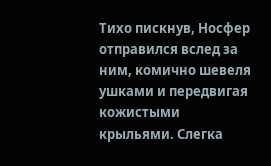Тихо пискнув, Носфер отправился вслед за ним, комично шевеля ушками и передвигая кожистыми крыльями. Слегка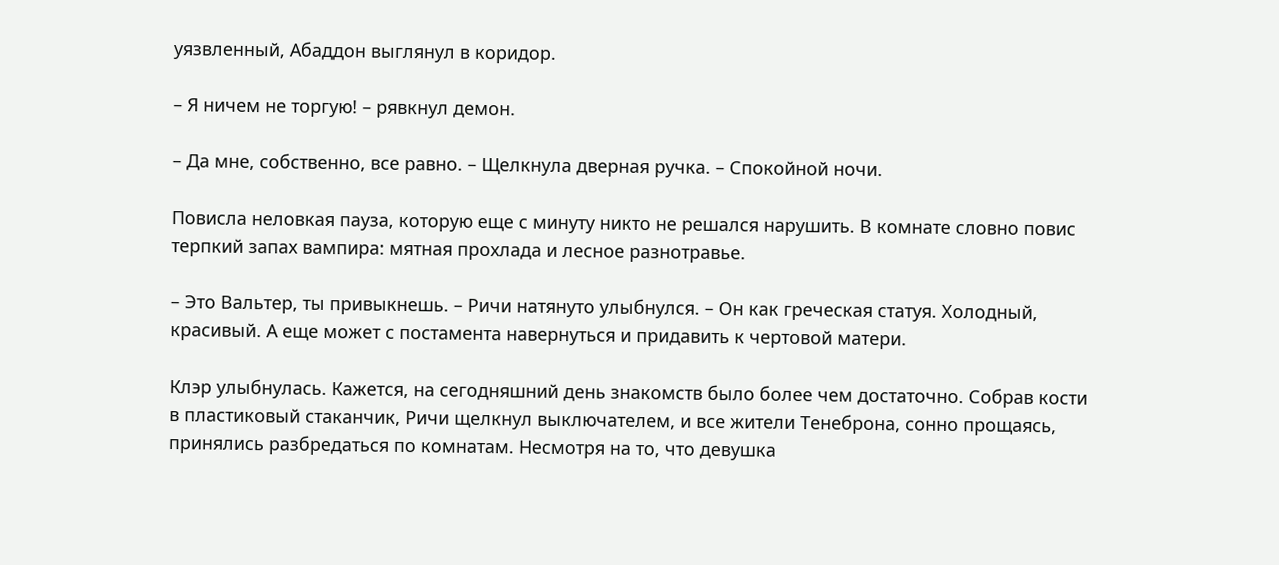уязвленный, Абаддон выглянул в коридор.

– Я ничем не торгую! – рявкнул демон.

– Да мне, собственно, все равно. – Щелкнула дверная ручка. – Спокойной ночи.

Повисла неловкая пауза, которую еще с минуту никто не решался нарушить. В комнате словно повис терпкий запах вампира: мятная прохлада и лесное разнотравье.

– Это Вальтер, ты привыкнешь. – Ричи натянуто улыбнулся. – Он как греческая статуя. Холодный, красивый. А еще может с постамента навернуться и придавить к чертовой матери.

Клэр улыбнулась. Кажется, на сегодняшний день знакомств было более чем достаточно. Собрав кости в пластиковый стаканчик, Ричи щелкнул выключателем, и все жители Тенеброна, сонно прощаясь, принялись разбредаться по комнатам. Несмотря на то, что девушка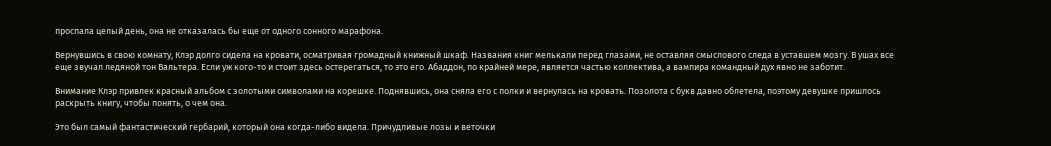проспала целый день, она не отказалась бы еще от одного сонного марафона.

Вернувшись в свою комнату, Клэр долго сидела на кровати, осматривая громадный книжный шкаф. Названия книг мелькали перед глазами, не оставляя смыслового следа в уставшем мозгу. В ушах все еще звучал ледяной тон Вальтера. Если уж кого-то и стоит здесь остерегаться, то это его. Абаддон, по крайней мере, является частью коллектива, а вампира командный дух явно не заботит.

Внимание Клэр привлек красный альбом с золотыми символами на корешке. Поднявшись, она сняла его с полки и вернулась на кровать. Позолота с букв давно облетела, поэтому девушке пришлось раскрыть книгу, чтобы понять, о чем она.

Это был самый фантастический гербарий, который она когда-либо видела. Причудливые лозы и веточки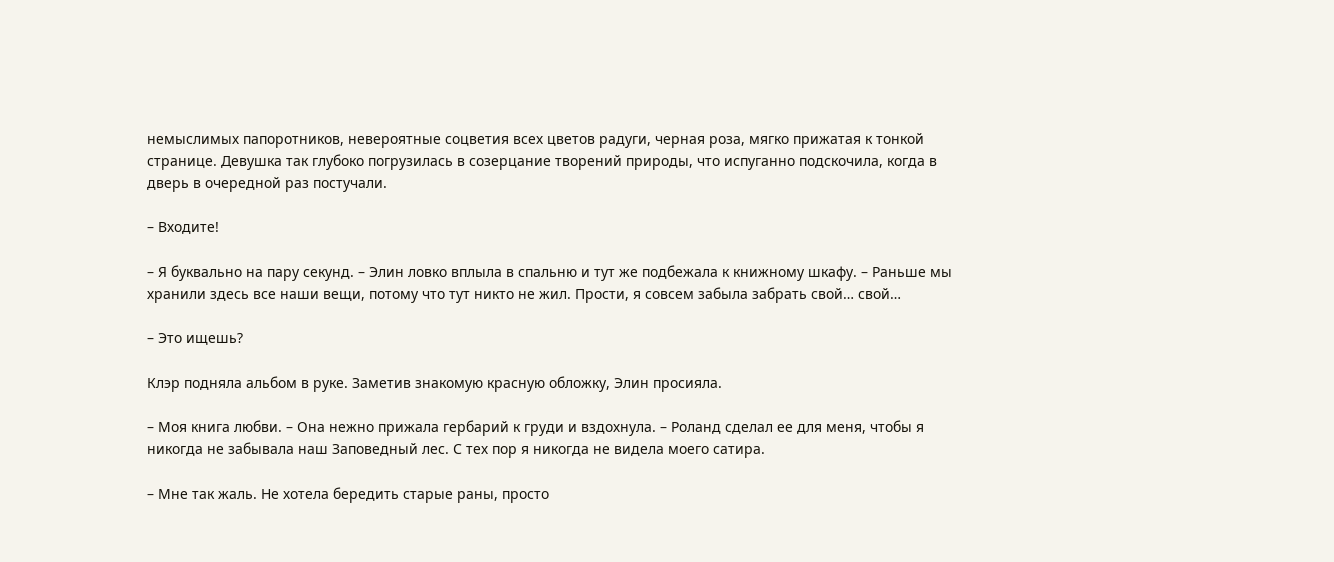немыслимых папоротников, невероятные соцветия всех цветов радуги, черная роза, мягко прижатая к тонкой странице. Девушка так глубоко погрузилась в созерцание творений природы, что испуганно подскочила, когда в дверь в очередной раз постучали.

– Входите!

– Я буквально на пару секунд. – Элин ловко вплыла в спальню и тут же подбежала к книжному шкафу. – Раньше мы хранили здесь все наши вещи, потому что тут никто не жил. Прости, я совсем забыла забрать свой… свой…

– Это ищешь?

Клэр подняла альбом в руке. Заметив знакомую красную обложку, Элин просияла.

– Моя книга любви. – Она нежно прижала гербарий к груди и вздохнула. – Роланд сделал ее для меня, чтобы я никогда не забывала наш Заповедный лес. С тех пор я никогда не видела моего сатира.

– Мне так жаль. Не хотела бередить старые раны, просто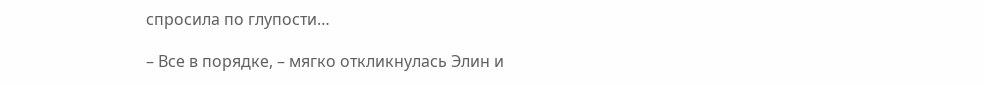спросила по глупости…

– Все в порядке, – мягко откликнулась Элин и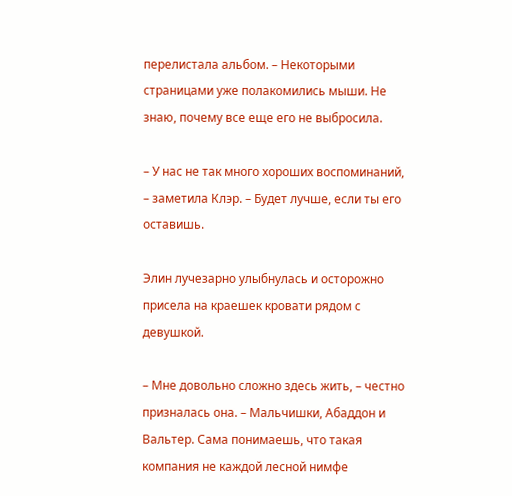перелистала альбом. – Некоторыми страницами уже полакомились мыши. Не знаю, почему все еще его не выбросила.

– У нас не так много хороших воспоминаний, – заметила Клэр. – Будет лучше, если ты его оставишь.

Элин лучезарно улыбнулась и осторожно присела на краешек кровати рядом с девушкой.

– Мне довольно сложно здесь жить, – честно призналась она. – Мальчишки, Абаддон и Вальтер. Сама понимаешь, что такая компания не каждой лесной нимфе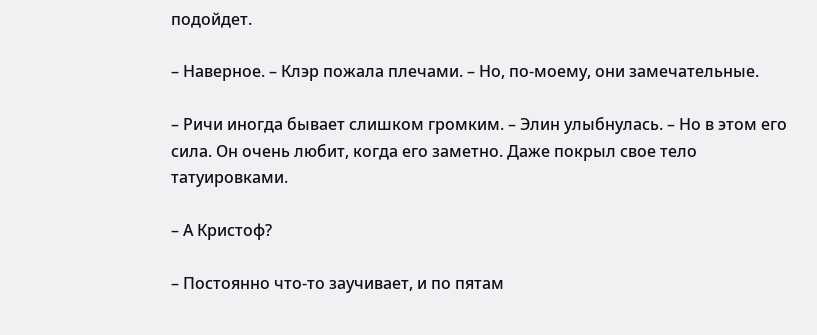подойдет.

– Наверное. – Клэр пожала плечами. – Но, по-моему, они замечательные.

– Ричи иногда бывает слишком громким. – Элин улыбнулась. – Но в этом его сила. Он очень любит, когда его заметно. Даже покрыл свое тело татуировками.

– А Кристоф?

– Постоянно что-то заучивает, и по пятам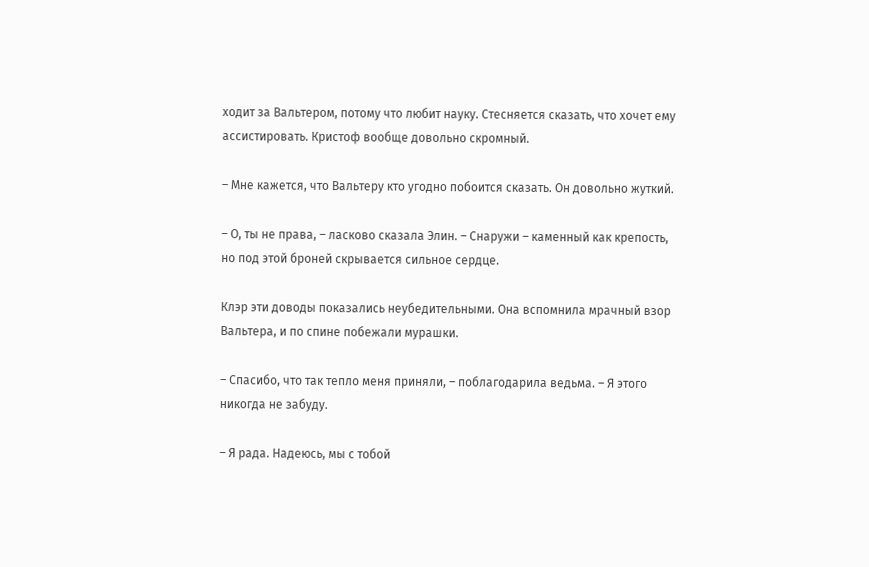ходит за Вальтером, потому что любит науку. Стесняется сказать, что хочет ему ассистировать. Кристоф вообще довольно скромный.

– Мне кажется, что Вальтеру кто угодно побоится сказать. Он довольно жуткий.

– О, ты не права, – ласково сказала Элин. – Снаружи – каменный как крепость, но под этой броней скрывается сильное сердце.

Клэр эти доводы показались неубедительными. Она вспомнила мрачный взор Вальтера, и по спине побежали мурашки.

– Спасибо, что так тепло меня приняли, – поблагодарила ведьма. – Я этого никогда не забуду.

– Я рада. Надеюсь, мы с тобой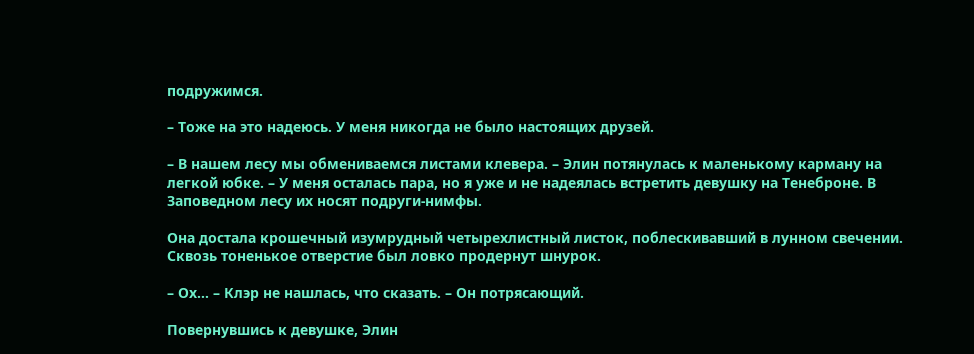подружимся.

– Тоже на это надеюсь. У меня никогда не было настоящих друзей.

– В нашем лесу мы обмениваемся листами клевера. – Элин потянулась к маленькому карману на легкой юбке. – У меня осталась пара, но я уже и не надеялась встретить девушку на Тенеброне. В Заповедном лесу их носят подруги-нимфы.

Она достала крошечный изумрудный четырехлистный листок, поблескивавший в лунном свечении. Сквозь тоненькое отверстие был ловко продернут шнурок.

– Ох… – Клэр не нашлась, что сказать. – Он потрясающий.

Повернувшись к девушке, Элин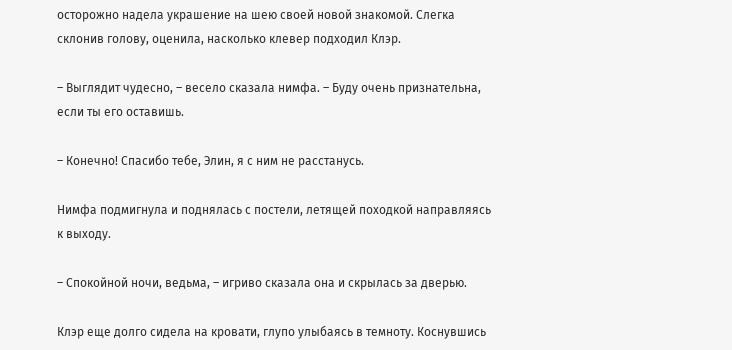осторожно надела украшение на шею своей новой знакомой. Слегка склонив голову, оценила, насколько клевер подходил Клэр.

– Выглядит чудесно, – весело сказала нимфа. – Буду очень признательна, если ты его оставишь.

– Конечно! Спасибо тебе, Элин, я с ним не расстанусь.

Нимфа подмигнула и поднялась с постели, летящей походкой направляясь к выходу.

– Спокойной ночи, ведьма, – игриво сказала она и скрылась за дверью.

Клэр еще долго сидела на кровати, глупо улыбаясь в темноту. Коснувшись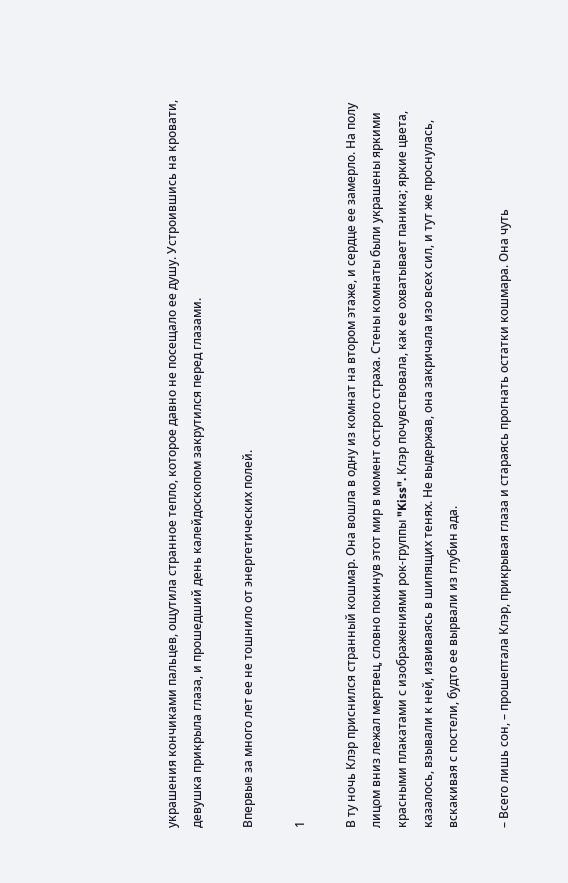украшения кончиками пальцев, ощутила странное тепло, которое давно не посещало ее душу. Устроившись на кровати, девушка прикрыла глаза, и прошедший день калейдоскопом закрутился перед глазами.

Впервые за много лет ее не тошнило от энергетических полей.

1

В ту ночь Клэр приснился странный кошмар. Она вошла в одну из комнат на втором этаже, и сердце ее замерло. На полу лицом вниз лежал мертвец, словно покинув этот мир в момент острого страха. Стены комнаты были украшены яркими красными плакатами с изображениями рок-группы "Kiss". Клэр почувствовала, как ее охватывает паника; яркие цвета, казалось, взывали к ней, извиваясь в шипящих тенях. Не выдержав, она закричала изо всех сил, и тут же проснулась, вскакивая с постели, будто ее вырвали из глубин ада.

– Всего лишь сон, – прошептала Клэр, прикрывая глаза и стараясь прогнать остатки кошмара. Она чуть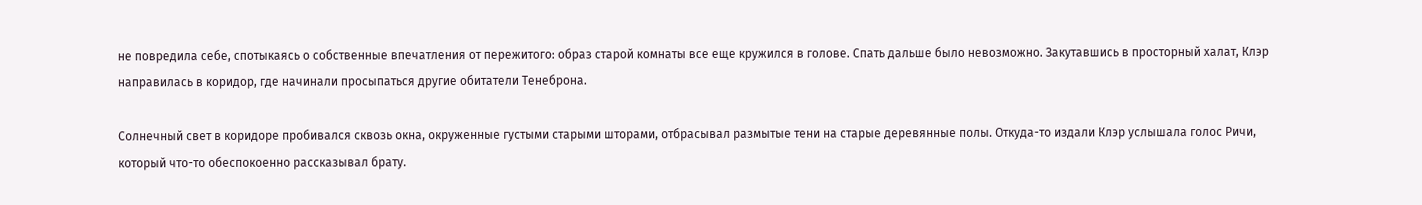не повредила себе, спотыкаясь о собственные впечатления от пережитого: образ старой комнаты все еще кружился в голове. Спать дальше было невозможно. Закутавшись в просторный халат, Клэр направилась в коридор, где начинали просыпаться другие обитатели Тенеброна.

Солнечный свет в коридоре пробивался сквозь окна, окруженные густыми старыми шторами, отбрасывал размытые тени на старые деревянные полы. Откуда-то издали Клэр услышала голос Ричи, который что-то обеспокоенно рассказывал брату.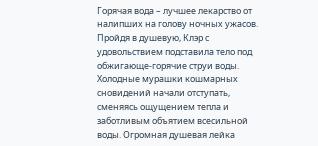Горячая вода – лучшее лекарство от налипших на голову ночных ужасов. Пройдя в душевую, Клэр с удовольствием подставила тело под обжигающе-горячие струи воды. Холодные мурашки кошмарных сновидений начали отступать, сменяясь ощущением тепла и заботливым объятием всесильной воды. Огромная душевая лейка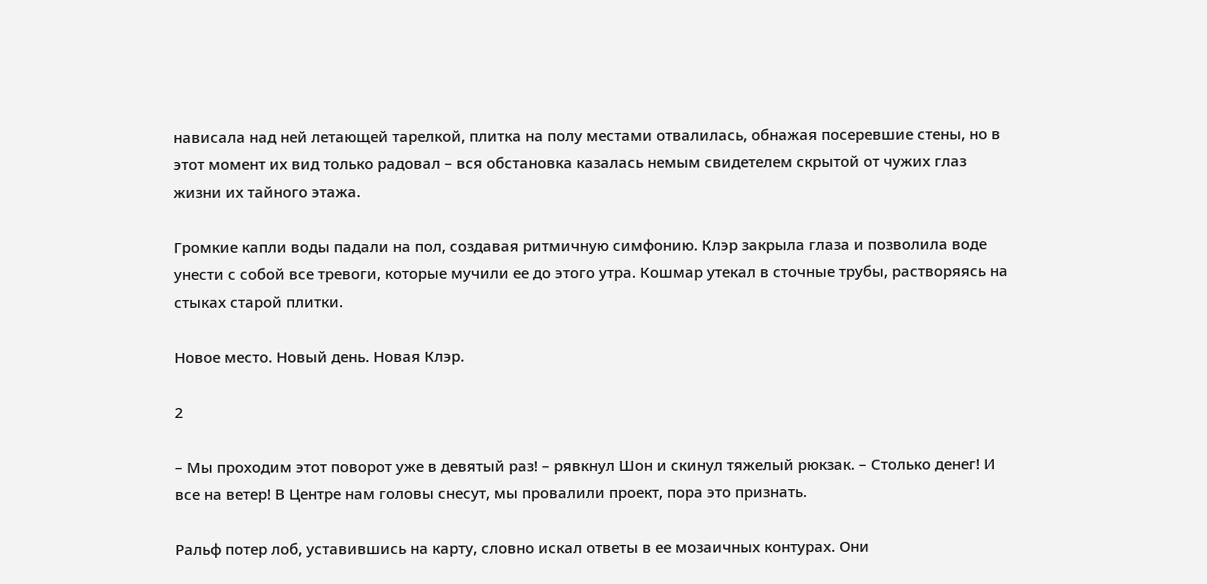нависала над ней летающей тарелкой, плитка на полу местами отвалилась, обнажая посеревшие стены, но в этот момент их вид только радовал – вся обстановка казалась немым свидетелем скрытой от чужих глаз жизни их тайного этажа.

Громкие капли воды падали на пол, создавая ритмичную симфонию. Клэр закрыла глаза и позволила воде унести с собой все тревоги, которые мучили ее до этого утра. Кошмар утекал в сточные трубы, растворяясь на стыках старой плитки.

Новое место. Новый день. Новая Клэр.

2

– Мы проходим этот поворот уже в девятый раз! – рявкнул Шон и скинул тяжелый рюкзак. – Столько денег! И все на ветер! В Центре нам головы снесут, мы провалили проект, пора это признать.

Ральф потер лоб, уставившись на карту, словно искал ответы в ее мозаичных контурах. Они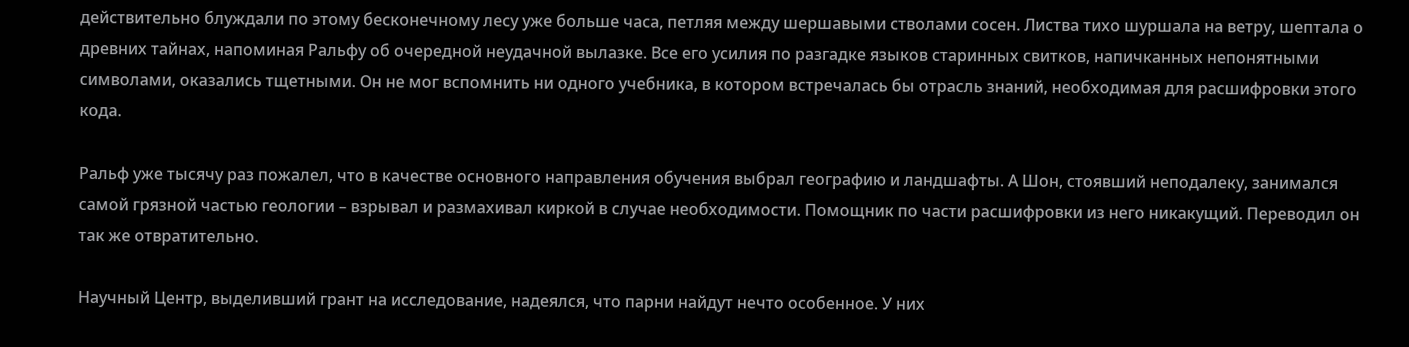действительно блуждали по этому бесконечному лесу уже больше часа, петляя между шершавыми стволами сосен. Листва тихо шуршала на ветру, шептала о древних тайнах, напоминая Ральфу об очередной неудачной вылазке. Все его усилия по разгадке языков старинных свитков, напичканных непонятными символами, оказались тщетными. Он не мог вспомнить ни одного учебника, в котором встречалась бы отрасль знаний, необходимая для расшифровки этого кода.

Ральф уже тысячу раз пожалел, что в качестве основного направления обучения выбрал географию и ландшафты. А Шон, стоявший неподалеку, занимался самой грязной частью геологии – взрывал и размахивал киркой в случае необходимости. Помощник по части расшифровки из него никакущий. Переводил он так же отвратительно.

Научный Центр, выделивший грант на исследование, надеялся, что парни найдут нечто особенное. У них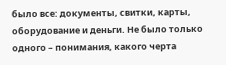было все: документы, свитки, карты, оборудование и деньги. Не было только одного – понимания, какого черта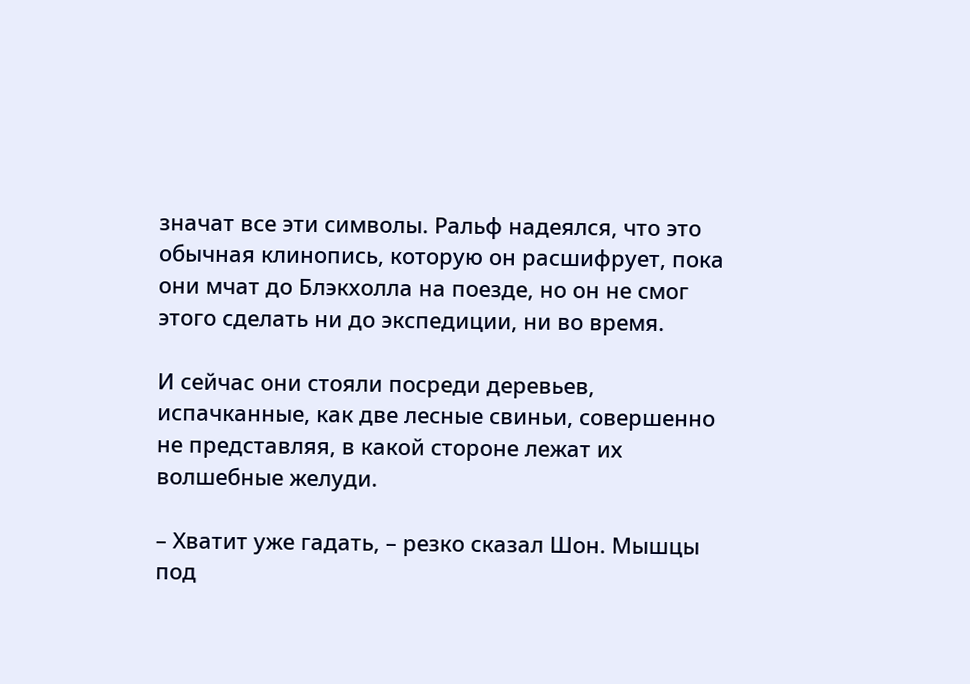значат все эти символы. Ральф надеялся, что это обычная клинопись, которую он расшифрует, пока они мчат до Блэкхолла на поезде, но он не смог этого сделать ни до экспедиции, ни во время.

И сейчас они стояли посреди деревьев, испачканные, как две лесные свиньи, совершенно не представляя, в какой стороне лежат их волшебные желуди.

– Хватит уже гадать, – резко сказал Шон. Мышцы под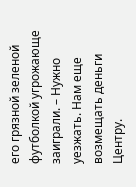его грязной зеленой футболкой угрожающе заиграли. – Нужно уезжать. Нам еще возмещать деньги Центру.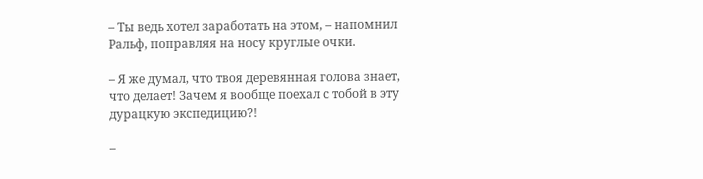– Ты ведь хотел заработать на этом, – напомнил Ральф, поправляя на носу круглые очки.

– Я же думал, что твоя деревянная голова знает, что делает! Зачем я вообще поехал с тобой в эту дурацкую экспедицию?!

–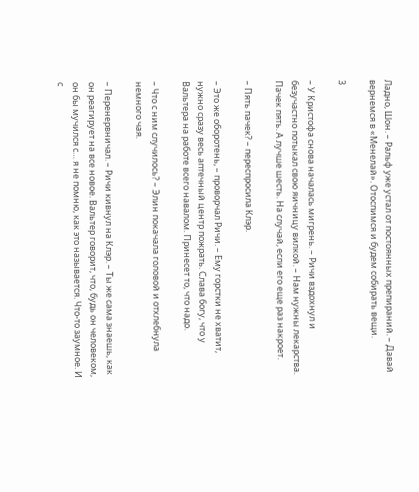Ладно, Шон. – Ральф уже устал от постоянных препираний. – Давай вернемся в «Менелай». Отоспимся и будем собирать вещи.

3

– У Кристофа снова началась мигрень. – Ричи вздохнул и безучастно потыкал свою яичницу вилкой. – Нам нужны лекарства. Пачек пять. А лучше шесть. На случай, если его еще раз накроет.

– Пять пачек? – переспросила Клэр.

– Это же оборотень, – проворчал Ричи. – Ему горстки не хватит, нужно сразу весь аптечный центр пожрать. Слава богу, что у Вальтера на работе всего навалом. Принесет то, что надо.

– Что с ним случилось? – Элин покачала головой и отхлебнула немного чая.

– Перенервничал. – Ричи кивнул на Клэр. – Ты же сама знаешь, как он реагирует на все новое. Вальтер говорит, что, будь он человеком, он бы мучился с… я не помню, как это называется. Что-то заумное. И с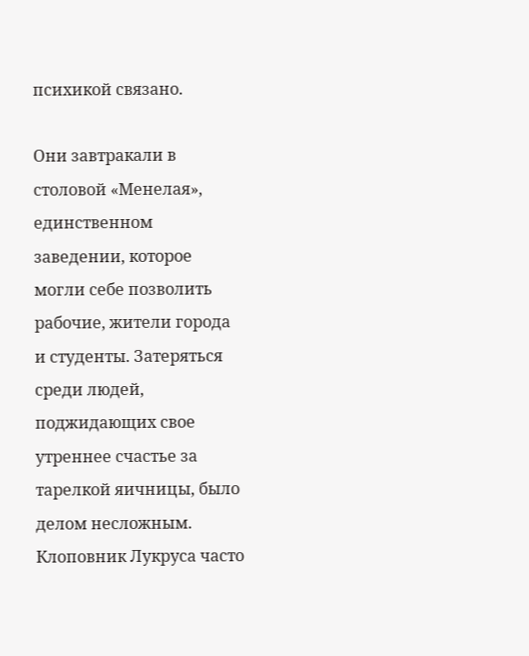психикой связано.

Они завтракали в столовой «Менелая», единственном заведении, которое могли себе позволить рабочие, жители города и студенты. Затеряться среди людей, поджидающих свое утреннее счастье за тарелкой яичницы, было делом несложным. Клоповник Лукруса часто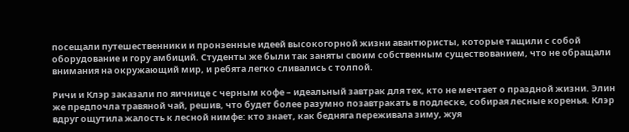посещали путешественники и пронзенные идеей высокогорной жизни авантюристы, которые тащили с собой оборудование и гору амбиций. Студенты же были так заняты своим собственным существованием, что не обращали внимания на окружающий мир, и ребята легко сливались с толпой.

Ричи и Клэр заказали по яичнице с черным кофе – идеальный завтрак для тех, кто не мечтает о праздной жизни. Элин же предпочла травяной чай, решив, что будет более разумно позавтракать в подлеске, собирая лесные коренья. Клэр вдруг ощутила жалость к лесной нимфе: кто знает, как бедняга переживала зиму, жуя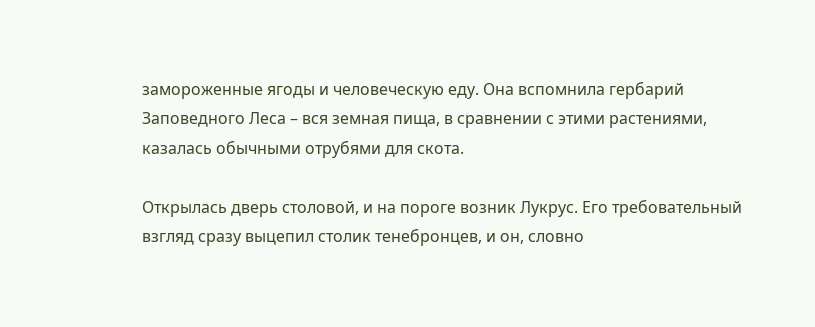замороженные ягоды и человеческую еду. Она вспомнила гербарий Заповедного Леса – вся земная пища, в сравнении с этими растениями, казалась обычными отрубями для скота.

Открылась дверь столовой, и на пороге возник Лукрус. Его требовательный взгляд сразу выцепил столик тенебронцев, и он, словно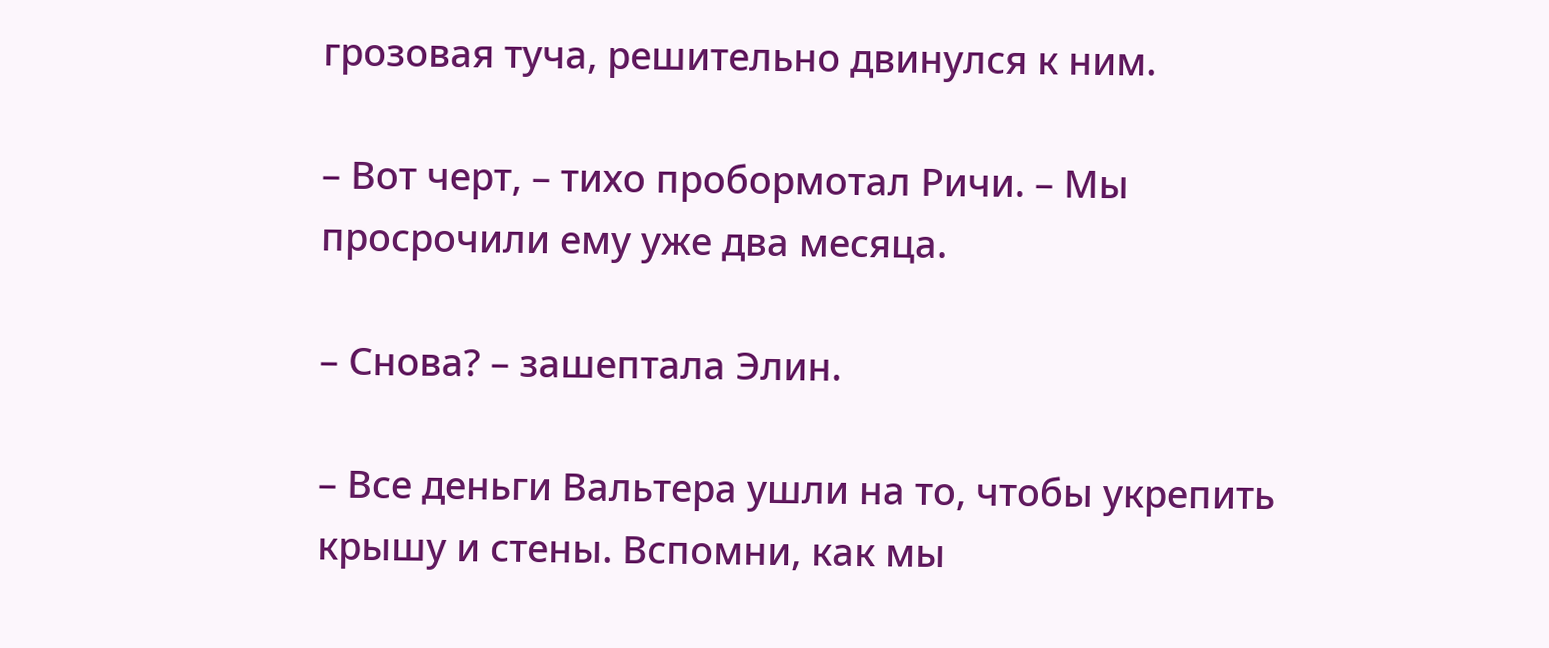грозовая туча, решительно двинулся к ним.

– Вот черт, – тихо пробормотал Ричи. – Мы просрочили ему уже два месяца.

– Снова? – зашептала Элин.

– Все деньги Вальтера ушли на то, чтобы укрепить крышу и стены. Вспомни, как мы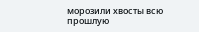морозили хвосты всю прошлую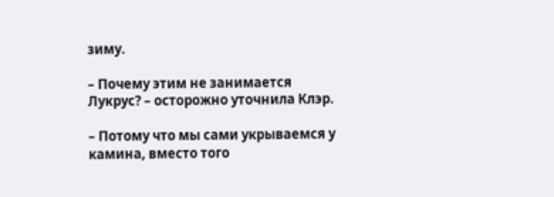зиму.

– Почему этим не занимается Лукрус? – осторожно уточнила Клэр.

– Потому что мы сами укрываемся у камина, вместо того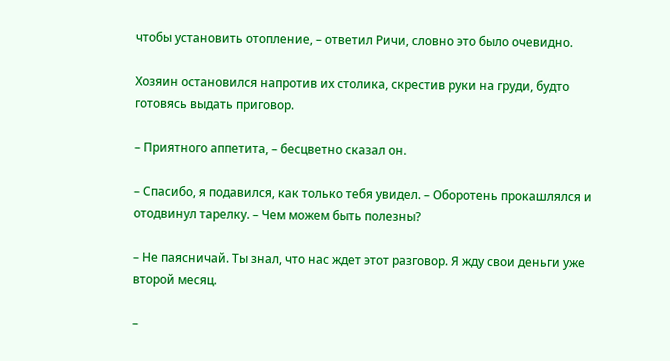чтобы установить отопление, – ответил Ричи, словно это было очевидно.

Хозяин остановился напротив их столика, скрестив руки на груди, будто готовясь выдать приговор.

– Приятного аппетита, – бесцветно сказал он.

– Спасибо, я подавился, как только тебя увидел. – Оборотень прокашлялся и отодвинул тарелку. – Чем можем быть полезны?

– Не паясничай. Ты знал, что нас ждет этот разговор. Я жду свои деньги уже второй месяц.

–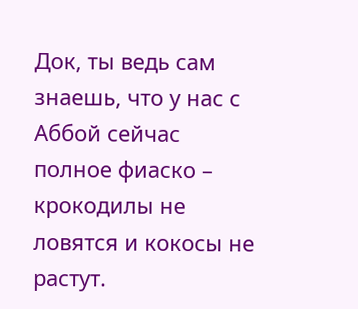Док, ты ведь сам знаешь, что у нас с Аббой сейчас полное фиаско – крокодилы не ловятся и кокосы не растут.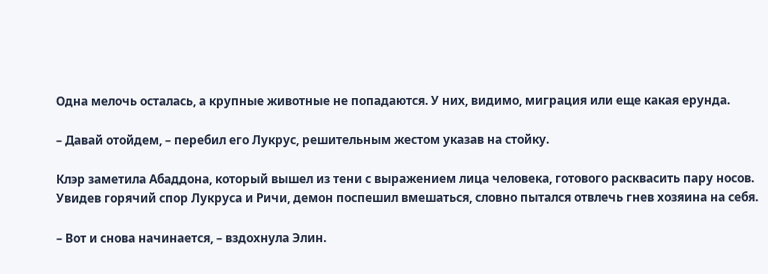Одна мелочь осталась, а крупные животные не попадаются. У них, видимо, миграция или еще какая ерунда.

– Давай отойдем, – перебил его Лукрус, решительным жестом указав на стойку.

Клэр заметила Абаддона, который вышел из тени с выражением лица человека, готового расквасить пару носов. Увидев горячий спор Лукруса и Ричи, демон поспешил вмешаться, словно пытался отвлечь гнев хозяина на себя.

– Вот и снова начинается, – вздохнула Элин.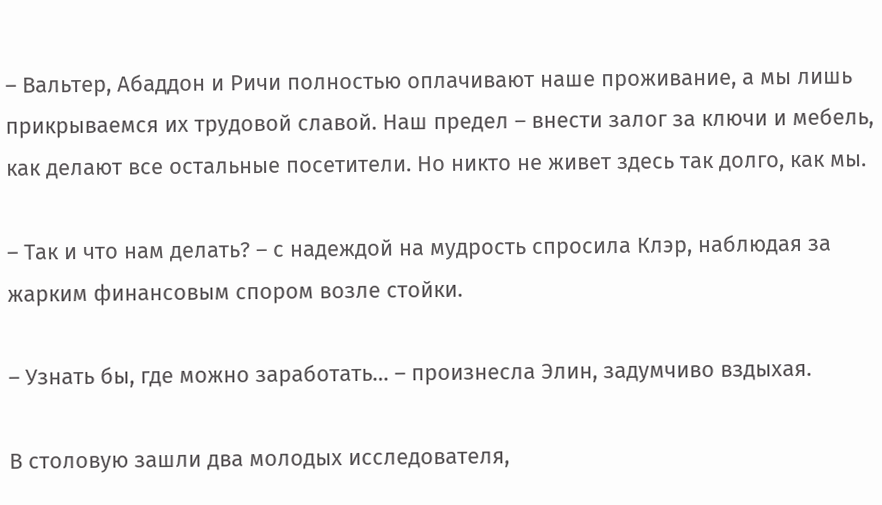– Вальтер, Абаддон и Ричи полностью оплачивают наше проживание, а мы лишь прикрываемся их трудовой славой. Наш предел – внести залог за ключи и мебель, как делают все остальные посетители. Но никто не живет здесь так долго, как мы.

– Так и что нам делать? – с надеждой на мудрость спросила Клэр, наблюдая за жарким финансовым спором возле стойки.

– Узнать бы, где можно заработать… – произнесла Элин, задумчиво вздыхая.

В столовую зашли два молодых исследователя,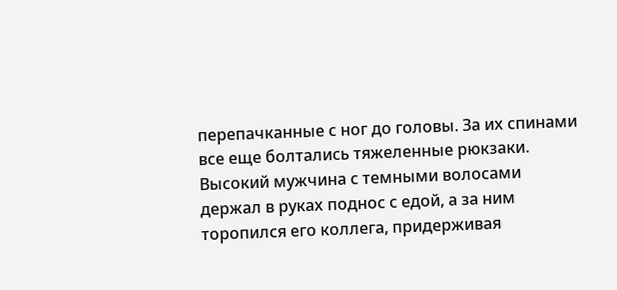перепачканные с ног до головы. За их спинами все еще болтались тяжеленные рюкзаки. Высокий мужчина с темными волосами держал в руках поднос с едой, а за ним торопился его коллега, придерживая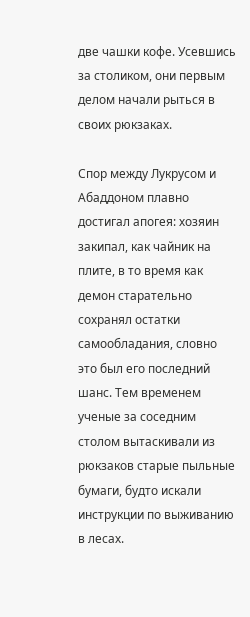две чашки кофе. Усевшись за столиком, они первым делом начали рыться в своих рюкзаках.

Спор между Лукрусом и Абаддоном плавно достигал апогея: хозяин закипал, как чайник на плите, в то время как демон старательно сохранял остатки самообладания, словно это был его последний шанс. Тем временем ученые за соседним столом вытаскивали из рюкзаков старые пыльные бумаги, будто искали инструкции по выживанию в лесах.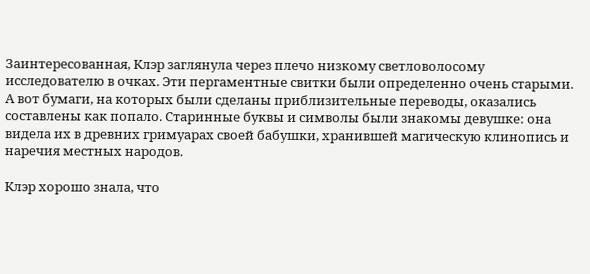Заинтересованная, Клэр заглянула через плечо низкому светловолосому исследователю в очках. Эти пергаментные свитки были определенно очень старыми. А вот бумаги, на которых были сделаны приблизительные переводы, оказались составлены как попало. Старинные буквы и символы были знакомы девушке: она видела их в древних гримуарах своей бабушки, хранившей магическую клинопись и наречия местных народов.

Клэр хорошо знала, что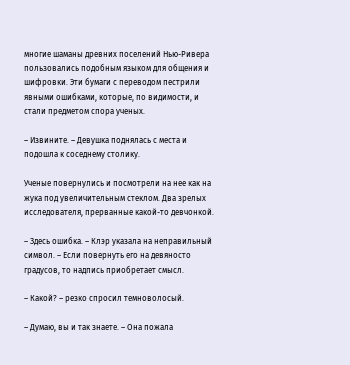многие шаманы древних поселений Нью-Ривера пользовались подобным языком для общения и шифровки. Эти бумаги с переводом пестрили явными ошибками, которые, по видимости, и стали предметом спора ученых.

– Извините. – Девушка поднялась с места и подошла к соседнему столику.

Ученые повернулись и посмотрели на нее как на жука под увеличительным стеклом. Два зрелых исследователя, прерванные какой-то девчонкой.

– Здесь ошибка. – Клэр указала на неправильный символ. – Если повернуть его на девяносто градусов, то надпись приобретает смысл.

– Какой? – резко спросил темноволосый.

– Думаю, вы и так знаете. – Она пожала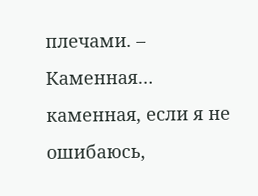плечами. – Каменная… каменная, если я не ошибаюсь,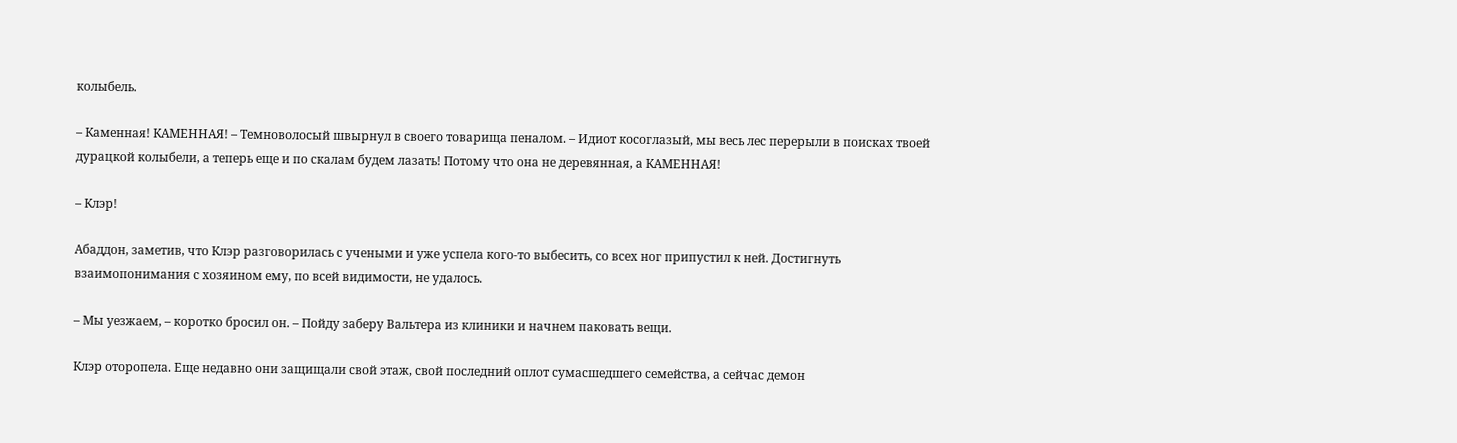колыбель.

– Каменная! КАМЕННАЯ! – Темноволосый швырнул в своего товарища пеналом. – Идиот косоглазый, мы весь лес перерыли в поисках твоей дурацкой колыбели, а теперь еще и по скалам будем лазать! Потому что она не деревянная, а КАМЕННАЯ!

– Клэр!

Абаддон, заметив, что Клэр разговорилась с учеными и уже успела кого-то выбесить, со всех ног припустил к ней. Достигнуть взаимопонимания с хозяином ему, по всей видимости, не удалось.

– Мы уезжаем, – коротко бросил он. – Пойду заберу Вальтера из клиники и начнем паковать вещи.

Клэр оторопела. Еще недавно они защищали свой этаж, свой последний оплот сумасшедшего семейства, а сейчас демон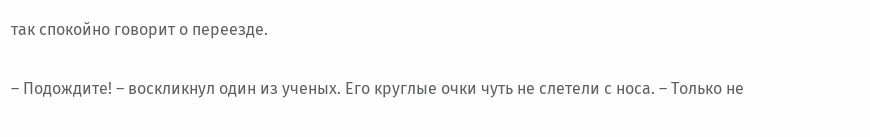так спокойно говорит о переезде.

– Подождите! – воскликнул один из ученых. Его круглые очки чуть не слетели с носа. – Только не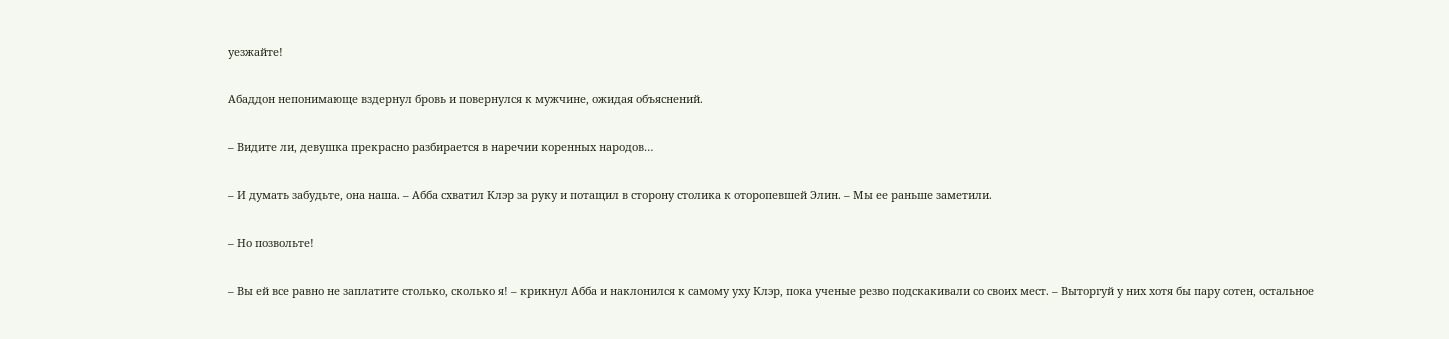уезжайте!

Абаддон непонимающе вздернул бровь и повернулся к мужчине, ожидая объяснений.

– Видите ли, девушка прекрасно разбирается в наречии коренных народов…

– И думать забудьте, она наша. – Абба схватил Клэр за руку и потащил в сторону столика к оторопевшей Элин. – Мы ее раньше заметили.

– Но позвольте!

– Вы ей все равно не заплатите столько, сколько я! – крикнул Абба и наклонился к самому уху Клэр, пока ученые резво подскакивали со своих мест. – Выторгуй у них хотя бы пару сотен, остальное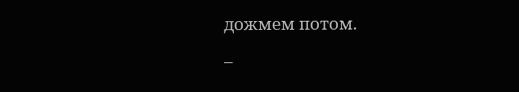дожмем потом.

–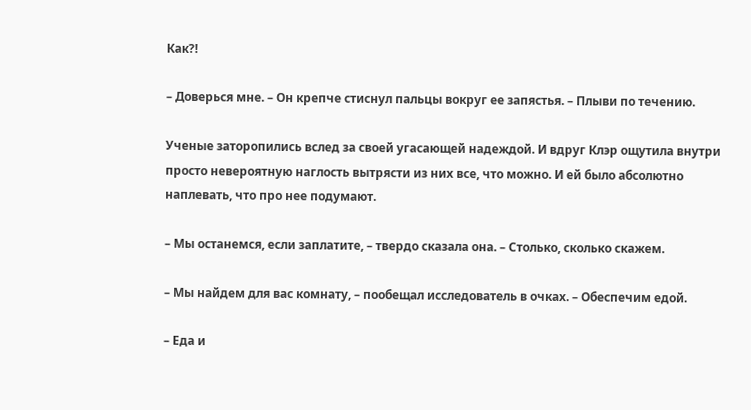Как?!

– Доверься мне. – Он крепче стиснул пальцы вокруг ее запястья. – Плыви по течению.

Ученые заторопились вслед за своей угасающей надеждой. И вдруг Клэр ощутила внутри просто невероятную наглость вытрясти из них все, что можно. И ей было абсолютно наплевать, что про нее подумают.

– Мы останемся, если заплатите, – твердо сказала она. – Столько, сколько скажем.

– Мы найдем для вас комнату, – пообещал исследователь в очках. – Обеспечим едой.

– Еда и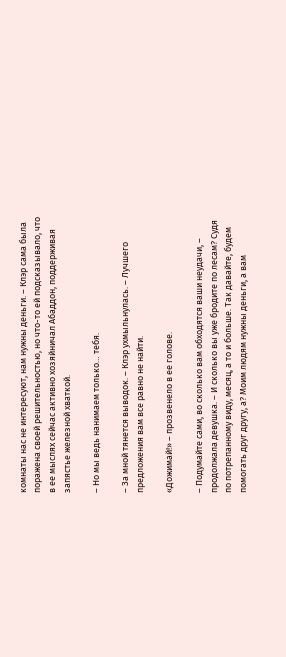комнаты нас не интересуют, нам нужны деньги. – Клэр сама была поражена своей решительностью, но что-то ей подсказывало, что в ее мыслях сейчас активно хозяйничал Абаддон, поддерживая запястье железной хваткой.

– Но мы ведь нанимаем только… тебя.

– За мной тянется выводок. – Клэр ухмыльнулась. – Лучшего предложения вам все равно не найти.

«Дожимай!» – прозвенело в ее голове.

– Подумайте сами, во сколько вам обходятся ваши неудачи, – продолжала девушка. – И сколько вы уже бродите по лесам? Судя по потрепанному виду, месяц, а то и больше. Так давайте, будем помогать друг другу, а? Моим людям нужны деньги, а вам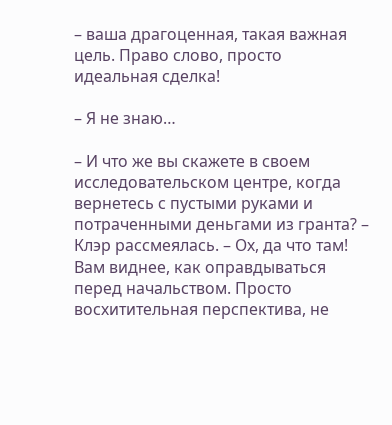– ваша драгоценная, такая важная цель. Право слово, просто идеальная сделка!

– Я не знаю…

– И что же вы скажете в своем исследовательском центре, когда вернетесь с пустыми руками и потраченными деньгами из гранта? – Клэр рассмеялась. – Ох, да что там! Вам виднее, как оправдываться перед начальством. Просто восхитительная перспектива, не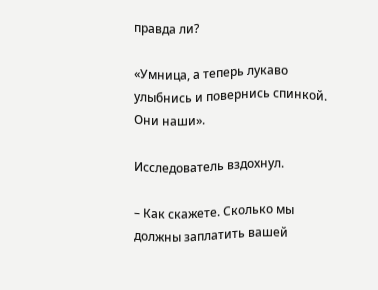правда ли?

«Умница, а теперь лукаво улыбнись и повернись спинкой. Они наши».

Исследователь вздохнул.

– Как скажете. Сколько мы должны заплатить вашей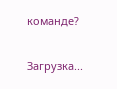команде?

Загрузка...